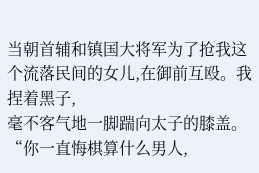当朝首辅和镇国大将军为了抢我这个流落民间的女儿,在御前互殴。我捏着黑子,
毫不客气地一脚踹向太子的膝盖。“你一直悔棋算什么男人,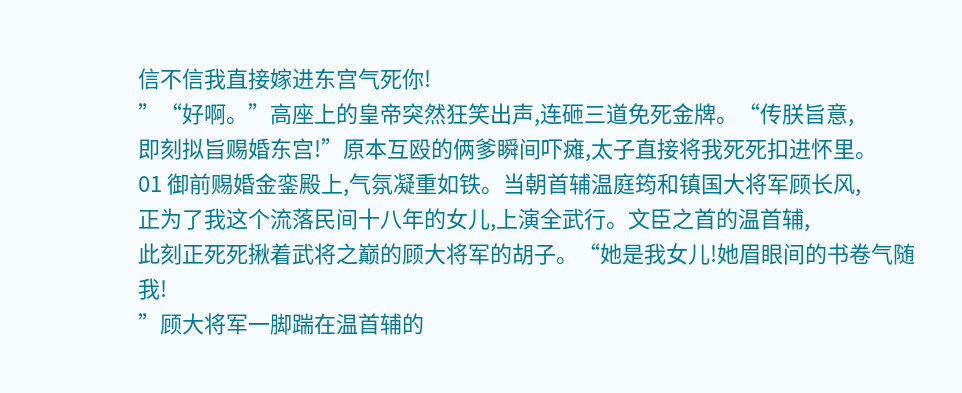信不信我直接嫁进东宫气死你!
”“好啊。”高座上的皇帝突然狂笑出声,连砸三道免死金牌。“传朕旨意,
即刻拟旨赐婚东宫!”原本互殴的俩爹瞬间吓瘫,太子直接将我死死扣进怀里。
01 御前赐婚金銮殿上,气氛凝重如铁。当朝首辅温庭筠和镇国大将军顾长风,
正为了我这个流落民间十八年的女儿,上演全武行。文臣之首的温首辅,
此刻正死死揪着武将之巅的顾大将军的胡子。“她是我女儿!她眉眼间的书卷气随我!
”顾大将军一脚踹在温首辅的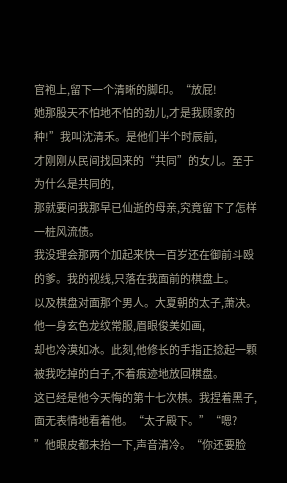官袍上,留下一个清晰的脚印。“放屁!
她那股天不怕地不怕的劲儿,才是我顾家的种!”我叫沈清禾。是他们半个时辰前,
才刚刚从民间找回来的“共同”的女儿。至于为什么是共同的,
那就要问我那早已仙逝的母亲,究竟留下了怎样一桩风流债。
我没理会那两个加起来快一百岁还在御前斗殴的爹。我的视线,只落在我面前的棋盘上。
以及棋盘对面那个男人。大夏朝的太子,萧决。他一身玄色龙纹常服,眉眼俊美如画,
却也冷漠如冰。此刻,他修长的手指正捻起一颗被我吃掉的白子,不着痕迹地放回棋盘。
这已经是他今天悔的第十七次棋。我捏着黑子,面无表情地看着他。“太子殿下。”“嗯?
”他眼皮都未抬一下,声音清冷。“你还要脸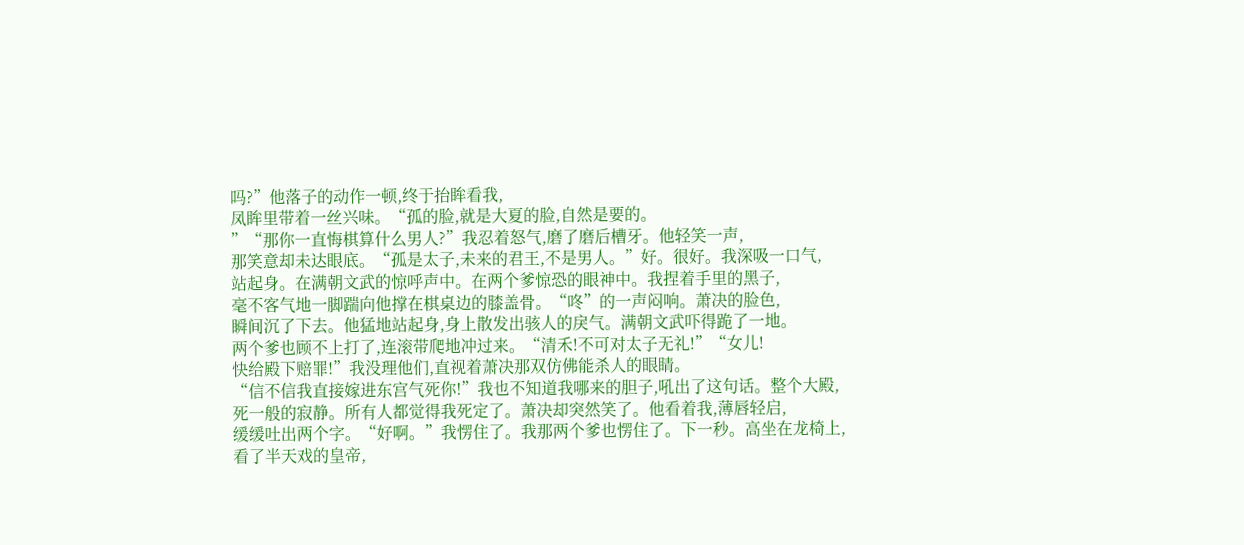吗?”他落子的动作一顿,终于抬眸看我,
凤眸里带着一丝兴味。“孤的脸,就是大夏的脸,自然是要的。
”“那你一直悔棋算什么男人?”我忍着怒气,磨了磨后槽牙。他轻笑一声,
那笑意却未达眼底。“孤是太子,未来的君王,不是男人。”好。很好。我深吸一口气,
站起身。在满朝文武的惊呼声中。在两个爹惊恐的眼神中。我捏着手里的黑子,
毫不客气地一脚踹向他撑在棋桌边的膝盖骨。“咚”的一声闷响。萧决的脸色,
瞬间沉了下去。他猛地站起身,身上散发出骇人的戾气。满朝文武吓得跪了一地。
两个爹也顾不上打了,连滚带爬地冲过来。“清禾!不可对太子无礼!”“女儿!
快给殿下赔罪!”我没理他们,直视着萧决那双仿佛能杀人的眼睛。
“信不信我直接嫁进东宫气死你!”我也不知道我哪来的胆子,吼出了这句话。整个大殿,
死一般的寂静。所有人都觉得我死定了。萧决却突然笑了。他看着我,薄唇轻启,
缓缓吐出两个字。“好啊。”我愣住了。我那两个爹也愣住了。下一秒。高坐在龙椅上,
看了半天戏的皇帝,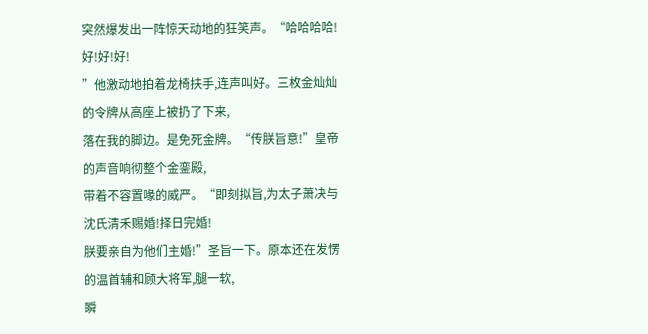突然爆发出一阵惊天动地的狂笑声。“哈哈哈哈!好!好!好!
”他激动地拍着龙椅扶手,连声叫好。三枚金灿灿的令牌从高座上被扔了下来,
落在我的脚边。是免死金牌。“传朕旨意!”皇帝的声音响彻整个金銮殿,
带着不容置喙的威严。“即刻拟旨,为太子萧决与沈氏清禾赐婚!择日完婚!
朕要亲自为他们主婚!”圣旨一下。原本还在发愣的温首辅和顾大将军,腿一软,
瞬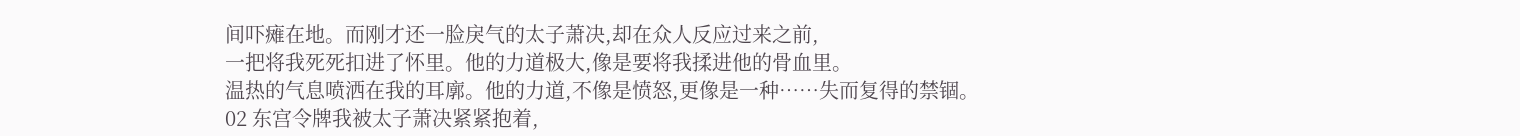间吓瘫在地。而刚才还一脸戾气的太子萧决,却在众人反应过来之前,
一把将我死死扣进了怀里。他的力道极大,像是要将我揉进他的骨血里。
温热的气息喷洒在我的耳廓。他的力道,不像是愤怒,更像是一种……失而复得的禁锢。
02 东宫令牌我被太子萧决紧紧抱着,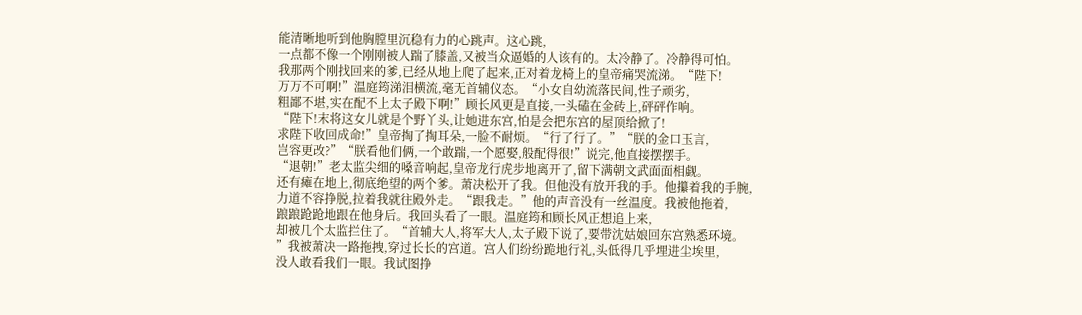能清晰地听到他胸膛里沉稳有力的心跳声。这心跳,
一点都不像一个刚刚被人踹了膝盖,又被当众逼婚的人该有的。太冷静了。冷静得可怕。
我那两个刚找回来的爹,已经从地上爬了起来,正对着龙椅上的皇帝痛哭流涕。“陛下!
万万不可啊!”温庭筠涕泪横流,毫无首辅仪态。“小女自幼流落民间,性子顽劣,
粗鄙不堪,实在配不上太子殿下啊!”顾长风更是直接,一头磕在金砖上,砰砰作响。
“陛下!末将这女儿就是个野丫头,让她进东宫,怕是会把东宫的屋顶给掀了!
求陛下收回成命!”皇帝掏了掏耳朵,一脸不耐烦。“行了行了。”“朕的金口玉言,
岂容更改?”“朕看他们俩,一个敢踹,一个愿娶,般配得很!”说完,他直接摆摆手。
“退朝!”老太监尖细的嗓音响起,皇帝龙行虎步地离开了,留下满朝文武面面相觑。
还有瘫在地上,彻底绝望的两个爹。萧决松开了我。但他没有放开我的手。他攥着我的手腕,
力道不容挣脱,拉着我就往殿外走。“跟我走。”他的声音没有一丝温度。我被他拖着,
踉踉跄跄地跟在他身后。我回头看了一眼。温庭筠和顾长风正想追上来,
却被几个太监拦住了。“首辅大人,将军大人,太子殿下说了,要带沈姑娘回东宫熟悉环境。
”我被萧决一路拖拽,穿过长长的宫道。宫人们纷纷跪地行礼,头低得几乎埋进尘埃里,
没人敢看我们一眼。我试图挣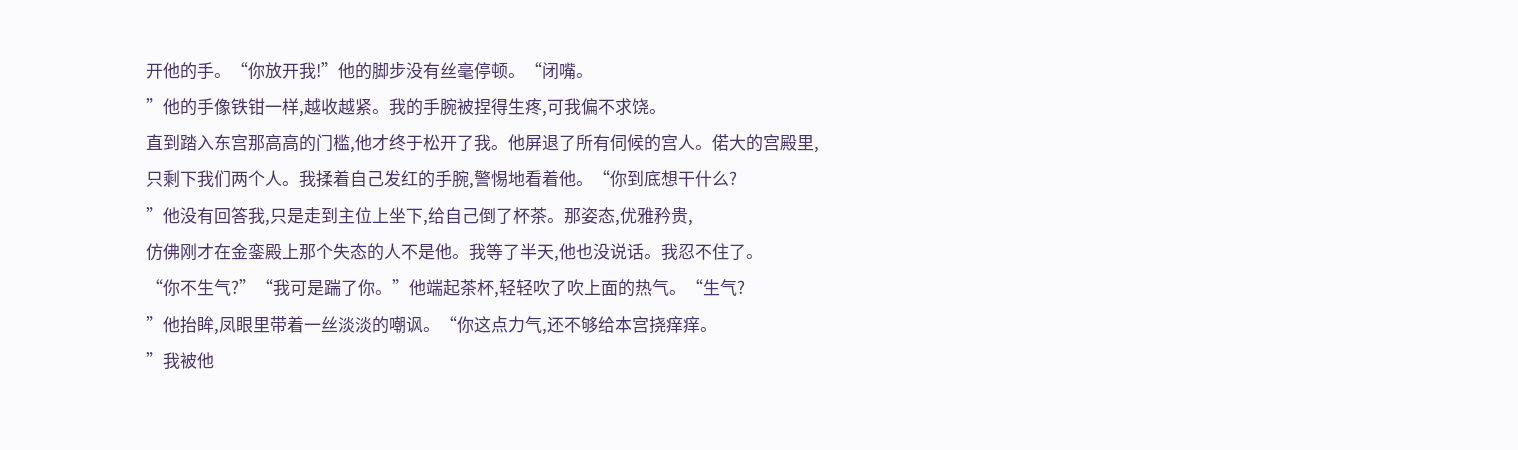开他的手。“你放开我!”他的脚步没有丝毫停顿。“闭嘴。
”他的手像铁钳一样,越收越紧。我的手腕被捏得生疼,可我偏不求饶。
直到踏入东宫那高高的门槛,他才终于松开了我。他屏退了所有伺候的宫人。偌大的宫殿里,
只剩下我们两个人。我揉着自己发红的手腕,警惕地看着他。“你到底想干什么?
”他没有回答我,只是走到主位上坐下,给自己倒了杯茶。那姿态,优雅矜贵,
仿佛刚才在金銮殿上那个失态的人不是他。我等了半天,他也没说话。我忍不住了。
“你不生气?”“我可是踹了你。”他端起茶杯,轻轻吹了吹上面的热气。“生气?
”他抬眸,凤眼里带着一丝淡淡的嘲讽。“你这点力气,还不够给本宫挠痒痒。
”我被他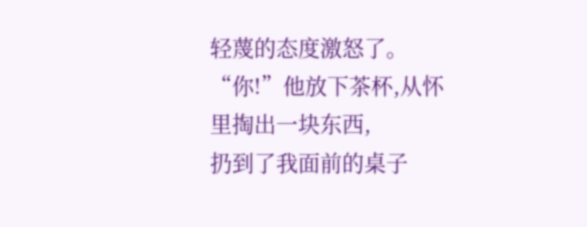轻蔑的态度激怒了。“你!”他放下茶杯,从怀里掏出一块东西,
扔到了我面前的桌子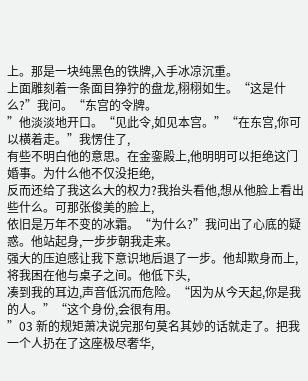上。那是一块纯黑色的铁牌,入手冰凉沉重。
上面雕刻着一条面目狰狞的盘龙,栩栩如生。“这是什么?”我问。“东宫的令牌。
”他淡淡地开口。“见此令,如见本宫。”“在东宫,你可以横着走。”我愣住了,
有些不明白他的意思。在金銮殿上,他明明可以拒绝这门婚事。为什么他不仅没拒绝,
反而还给了我这么大的权力?我抬头看他,想从他脸上看出些什么。可那张俊美的脸上,
依旧是万年不变的冰霜。“为什么?”我问出了心底的疑惑。他站起身,一步步朝我走来。
强大的压迫感让我下意识地后退了一步。他却欺身而上,将我困在他与桌子之间。他低下头,
凑到我的耳边,声音低沉而危险。“因为从今天起,你是我的人。”“这个身份,会很有用。
”03 新的规矩萧决说完那句莫名其妙的话就走了。把我一个人扔在了这座极尽奢华,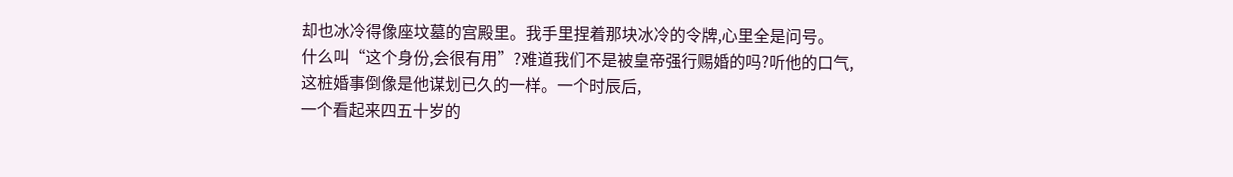却也冰冷得像座坟墓的宫殿里。我手里捏着那块冰冷的令牌,心里全是问号。
什么叫“这个身份,会很有用”?难道我们不是被皇帝强行赐婚的吗?听他的口气,
这桩婚事倒像是他谋划已久的一样。一个时辰后,
一个看起来四五十岁的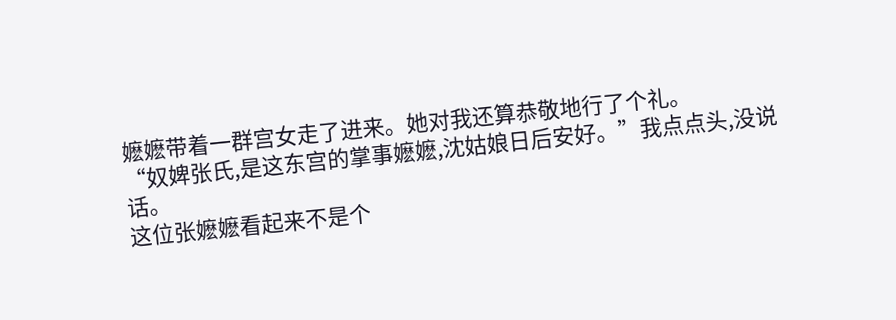嬷嬷带着一群宫女走了进来。她对我还算恭敬地行了个礼。
“奴婢张氏,是这东宫的掌事嬷嬷,沈姑娘日后安好。”我点点头,没说话。
这位张嬷嬷看起来不是个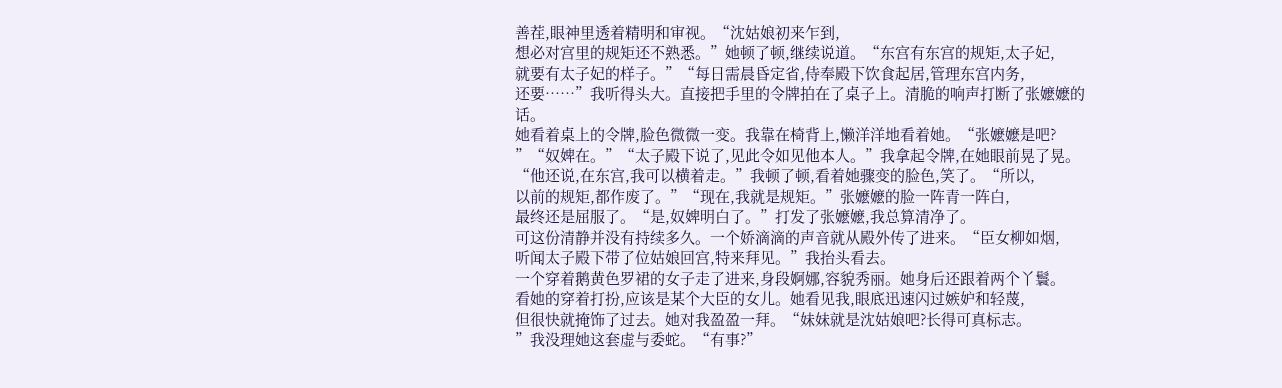善茬,眼神里透着精明和审视。“沈姑娘初来乍到,
想必对宫里的规矩还不熟悉。”她顿了顿,继续说道。“东宫有东宫的规矩,太子妃,
就要有太子妃的样子。”“每日需晨昏定省,侍奉殿下饮食起居,管理东宫内务,
还要……”我听得头大。直接把手里的令牌拍在了桌子上。清脆的响声打断了张嬷嬷的话。
她看着桌上的令牌,脸色微微一变。我靠在椅背上,懒洋洋地看着她。“张嬷嬷是吧?
”“奴婢在。”“太子殿下说了,见此令如见他本人。”我拿起令牌,在她眼前晃了晃。
“他还说,在东宫,我可以横着走。”我顿了顿,看着她骤变的脸色,笑了。“所以,
以前的规矩,都作废了。”“现在,我就是规矩。”张嬷嬷的脸一阵青一阵白,
最终还是屈服了。“是,奴婢明白了。”打发了张嬷嬷,我总算清净了。
可这份清静并没有持续多久。一个娇滴滴的声音就从殿外传了进来。“臣女柳如烟,
听闻太子殿下带了位姑娘回宫,特来拜见。”我抬头看去。
一个穿着鹅黄色罗裙的女子走了进来,身段婀娜,容貌秀丽。她身后还跟着两个丫鬟。
看她的穿着打扮,应该是某个大臣的女儿。她看见我,眼底迅速闪过嫉妒和轻蔑,
但很快就掩饰了过去。她对我盈盈一拜。“妹妹就是沈姑娘吧?长得可真标志。
”我没理她这套虚与委蛇。“有事?”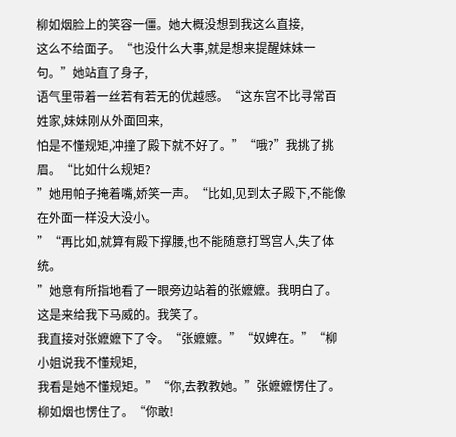柳如烟脸上的笑容一僵。她大概没想到我这么直接,
这么不给面子。“也没什么大事,就是想来提醒妹妹一句。”她站直了身子,
语气里带着一丝若有若无的优越感。“这东宫不比寻常百姓家,妹妹刚从外面回来,
怕是不懂规矩,冲撞了殿下就不好了。”“哦?”我挑了挑眉。“比如什么规矩?
”她用帕子掩着嘴,娇笑一声。“比如,见到太子殿下,不能像在外面一样没大没小。
”“再比如,就算有殿下撑腰,也不能随意打骂宫人,失了体统。
”她意有所指地看了一眼旁边站着的张嬷嬷。我明白了。这是来给我下马威的。我笑了。
我直接对张嬷嬷下了令。“张嬷嬷。”“奴婢在。”“柳小姐说我不懂规矩,
我看是她不懂规矩。”“你,去教教她。”张嬷嬷愣住了。柳如烟也愣住了。“你敢!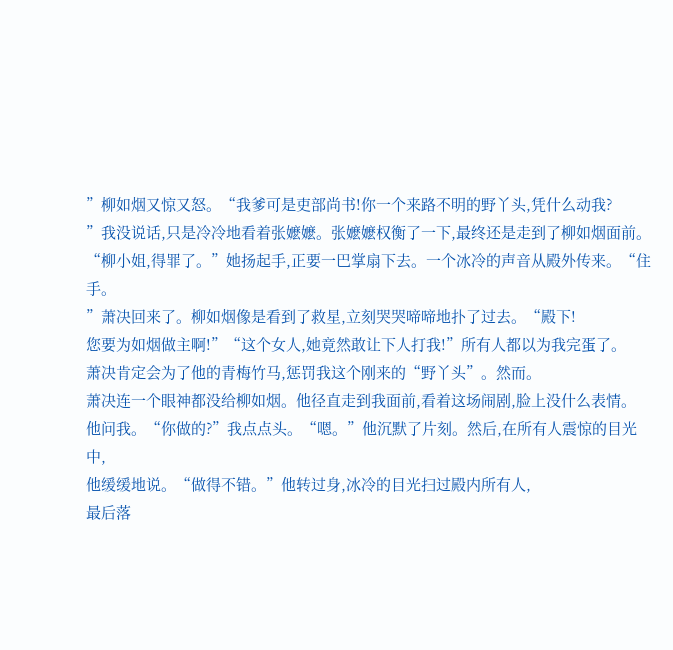”柳如烟又惊又怒。“我爹可是吏部尚书!你一个来路不明的野丫头,凭什么动我?
”我没说话,只是冷冷地看着张嬷嬷。张嬷嬷权衡了一下,最终还是走到了柳如烟面前。
“柳小姐,得罪了。”她扬起手,正要一巴掌扇下去。一个冰冷的声音从殿外传来。“住手。
”萧决回来了。柳如烟像是看到了救星,立刻哭哭啼啼地扑了过去。“殿下!
您要为如烟做主啊!”“这个女人,她竟然敢让下人打我!”所有人都以为我完蛋了。
萧决肯定会为了他的青梅竹马,惩罚我这个刚来的“野丫头”。然而。
萧决连一个眼神都没给柳如烟。他径直走到我面前,看着这场闹剧,脸上没什么表情。
他问我。“你做的?”我点点头。“嗯。”他沉默了片刻。然后,在所有人震惊的目光中,
他缓缓地说。“做得不错。”他转过身,冰冷的目光扫过殿内所有人,
最后落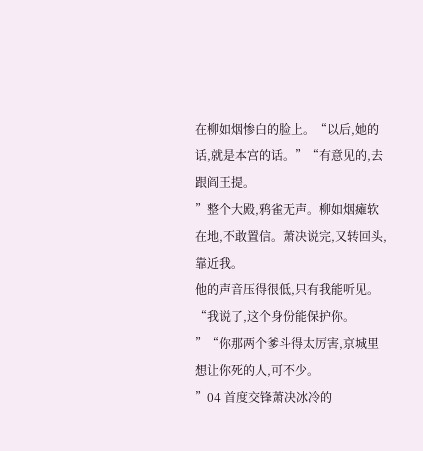在柳如烟惨白的脸上。“以后,她的话,就是本宫的话。”“有意见的,去跟阎王提。
”整个大殿,鸦雀无声。柳如烟瘫软在地,不敢置信。萧决说完,又转回头,靠近我。
他的声音压得很低,只有我能听见。“我说了,这个身份能保护你。
”“你那两个爹斗得太厉害,京城里想让你死的人,可不少。
”04 首度交锋萧决冰冷的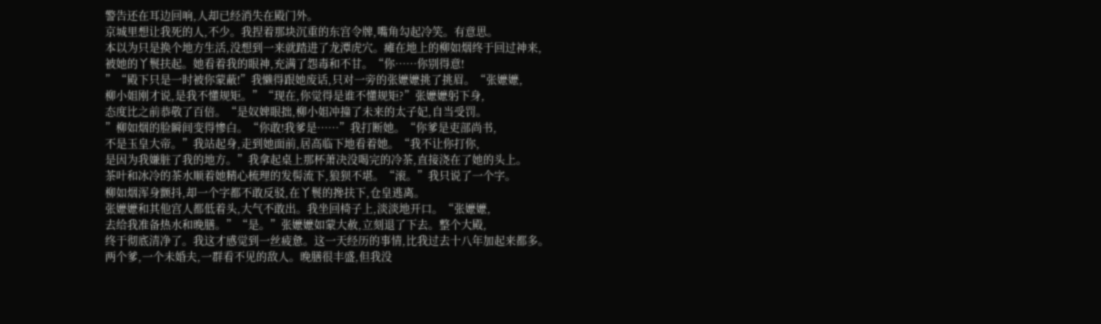警告还在耳边回响,人却已经消失在殿门外。
京城里想让我死的人,不少。我捏着那块沉重的东宫令牌,嘴角勾起冷笑。有意思。
本以为只是换个地方生活,没想到一来就踏进了龙潭虎穴。瘫在地上的柳如烟终于回过神来,
被她的丫鬟扶起。她看着我的眼神,充满了怨毒和不甘。“你……你别得意!
”“殿下只是一时被你蒙蔽!”我懒得跟她废话,只对一旁的张嬷嬷挑了挑眉。“张嬷嬷,
柳小姐刚才说,是我不懂规矩。”“现在,你觉得是谁不懂规矩?”张嬷嬷躬下身,
态度比之前恭敬了百倍。“是奴婢眼拙,柳小姐冲撞了未来的太子妃,自当受罚。
”柳如烟的脸瞬间变得惨白。“你敢!我爹是……”我打断她。“你爹是吏部尚书,
不是玉皇大帝。”我站起身,走到她面前,居高临下地看着她。“我不让你打你,
是因为我嫌脏了我的地方。”我拿起桌上那杯萧决没喝完的冷茶,直接浇在了她的头上。
茶叶和冰冷的茶水顺着她精心梳理的发髻流下,狼狈不堪。“滚。”我只说了一个字。
柳如烟浑身颤抖,却一个字都不敢反驳,在丫鬟的搀扶下,仓皇逃离。
张嬷嬷和其他宫人都低着头,大气不敢出。我坐回椅子上,淡淡地开口。“张嬷嬷,
去给我准备热水和晚膳。”“是。”张嬷嬷如蒙大赦,立刻退了下去。整个大殿,
终于彻底清净了。我这才感觉到一丝疲惫。这一天经历的事情,比我过去十八年加起来都多。
两个爹,一个未婚夫,一群看不见的敌人。晚膳很丰盛,但我没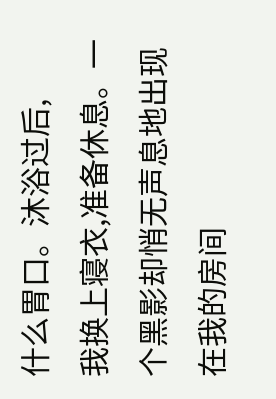什么胃口。沐浴过后,
我换上寝衣,准备休息。一个黑影却悄无声息地出现在我的房间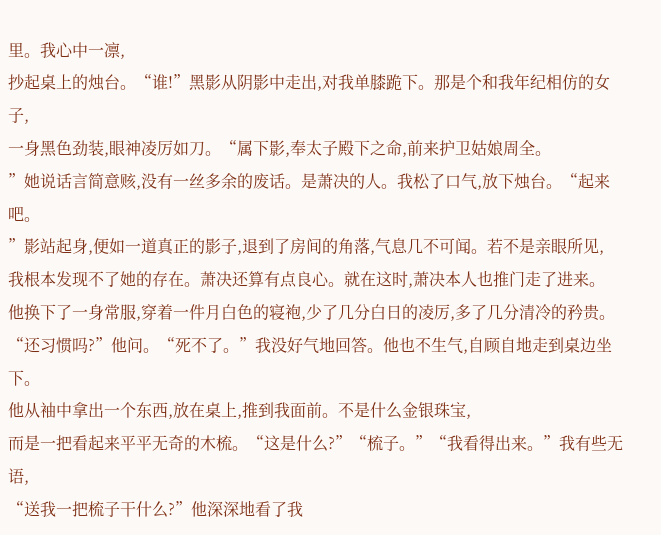里。我心中一凛,
抄起桌上的烛台。“谁!”黑影从阴影中走出,对我单膝跪下。那是个和我年纪相仿的女子,
一身黑色劲装,眼神凌厉如刀。“属下影,奉太子殿下之命,前来护卫姑娘周全。
”她说话言简意赅,没有一丝多余的废话。是萧决的人。我松了口气,放下烛台。“起来吧。
”影站起身,便如一道真正的影子,退到了房间的角落,气息几不可闻。若不是亲眼所见,
我根本发现不了她的存在。萧决还算有点良心。就在这时,萧决本人也推门走了进来。
他换下了一身常服,穿着一件月白色的寝袍,少了几分白日的凌厉,多了几分清冷的矜贵。
“还习惯吗?”他问。“死不了。”我没好气地回答。他也不生气,自顾自地走到桌边坐下。
他从袖中拿出一个东西,放在桌上,推到我面前。不是什么金银珠宝,
而是一把看起来平平无奇的木梳。“这是什么?”“梳子。”“我看得出来。”我有些无语,
“送我一把梳子干什么?”他深深地看了我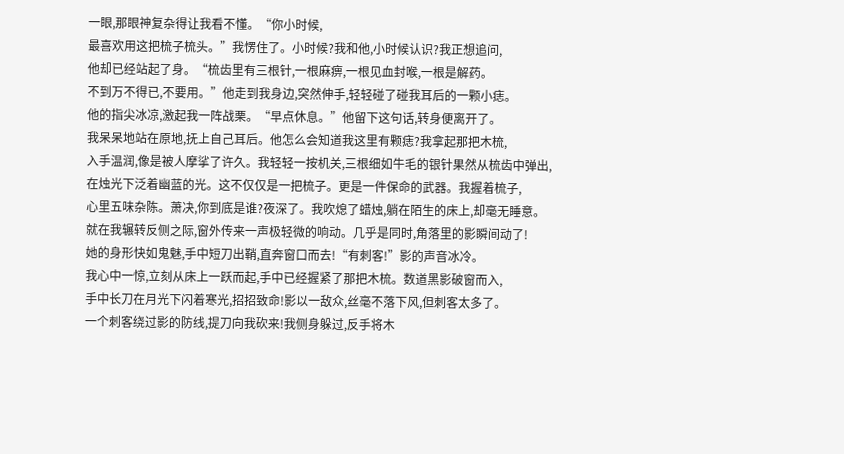一眼,那眼神复杂得让我看不懂。“你小时候,
最喜欢用这把梳子梳头。”我愣住了。小时候?我和他,小时候认识?我正想追问,
他却已经站起了身。“梳齿里有三根针,一根麻痹,一根见血封喉,一根是解药。
不到万不得已,不要用。”他走到我身边,突然伸手,轻轻碰了碰我耳后的一颗小痣。
他的指尖冰凉,激起我一阵战栗。“早点休息。”他留下这句话,转身便离开了。
我呆呆地站在原地,抚上自己耳后。他怎么会知道我这里有颗痣?我拿起那把木梳,
入手温润,像是被人摩挲了许久。我轻轻一按机关,三根细如牛毛的银针果然从梳齿中弹出,
在烛光下泛着幽蓝的光。这不仅仅是一把梳子。更是一件保命的武器。我握着梳子,
心里五味杂陈。萧决,你到底是谁?夜深了。我吹熄了蜡烛,躺在陌生的床上,却毫无睡意。
就在我辗转反侧之际,窗外传来一声极轻微的响动。几乎是同时,角落里的影瞬间动了!
她的身形快如鬼魅,手中短刀出鞘,直奔窗口而去!“有刺客!”影的声音冰冷。
我心中一惊,立刻从床上一跃而起,手中已经握紧了那把木梳。数道黑影破窗而入,
手中长刀在月光下闪着寒光,招招致命!影以一敌众,丝毫不落下风,但刺客太多了。
一个刺客绕过影的防线,提刀向我砍来!我侧身躲过,反手将木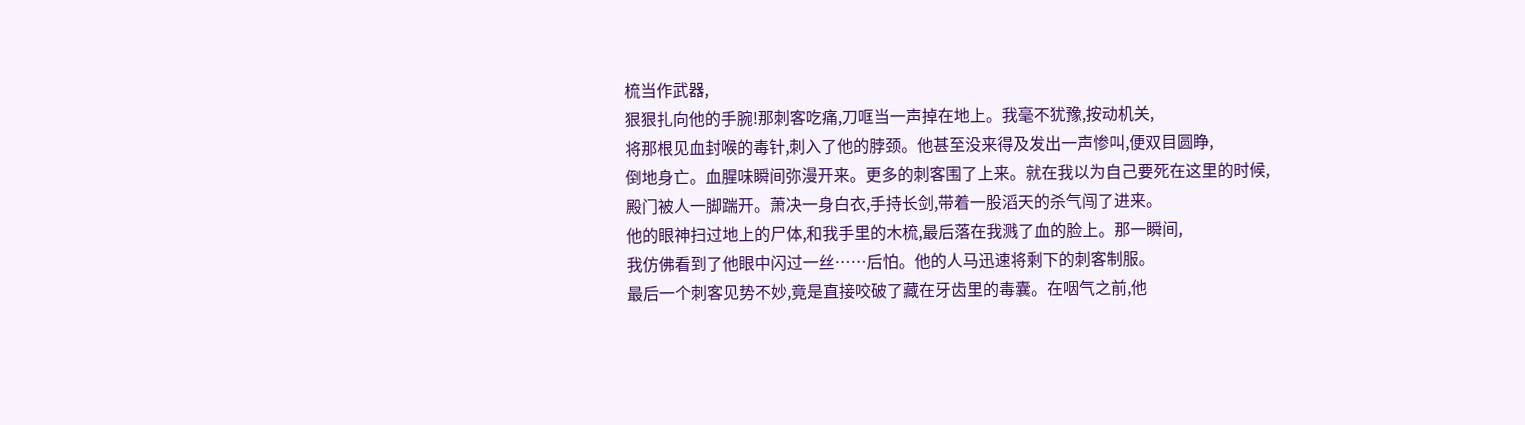梳当作武器,
狠狠扎向他的手腕!那刺客吃痛,刀哐当一声掉在地上。我毫不犹豫,按动机关,
将那根见血封喉的毒针,刺入了他的脖颈。他甚至没来得及发出一声惨叫,便双目圆睁,
倒地身亡。血腥味瞬间弥漫开来。更多的刺客围了上来。就在我以为自己要死在这里的时候,
殿门被人一脚踹开。萧决一身白衣,手持长剑,带着一股滔天的杀气闯了进来。
他的眼神扫过地上的尸体,和我手里的木梳,最后落在我溅了血的脸上。那一瞬间,
我仿佛看到了他眼中闪过一丝……后怕。他的人马迅速将剩下的刺客制服。
最后一个刺客见势不妙,竟是直接咬破了藏在牙齿里的毒囊。在咽气之前,他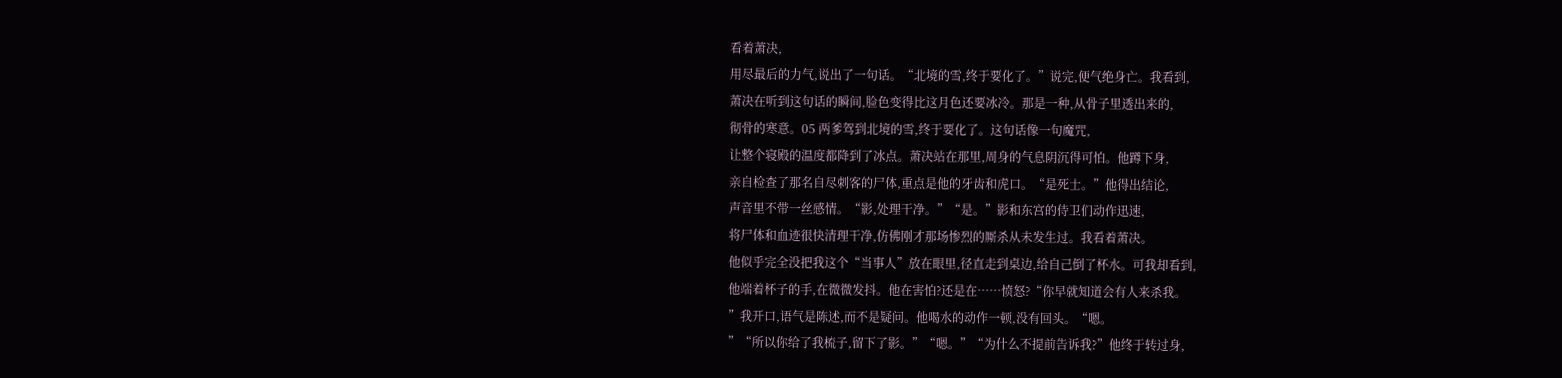看着萧决,
用尽最后的力气,说出了一句话。“北境的雪,终于要化了。”说完,便气绝身亡。我看到,
萧决在听到这句话的瞬间,脸色变得比这月色还要冰冷。那是一种,从骨子里透出来的,
彻骨的寒意。05 两爹驾到北境的雪,终于要化了。这句话像一句魔咒,
让整个寝殿的温度都降到了冰点。萧决站在那里,周身的气息阴沉得可怕。他蹲下身,
亲自检查了那名自尽刺客的尸体,重点是他的牙齿和虎口。“是死士。”他得出结论,
声音里不带一丝感情。“影,处理干净。”“是。”影和东宫的侍卫们动作迅速,
将尸体和血迹很快清理干净,仿佛刚才那场惨烈的厮杀从未发生过。我看着萧决。
他似乎完全没把我这个“当事人”放在眼里,径直走到桌边,给自己倒了杯水。可我却看到,
他端着杯子的手,在微微发抖。他在害怕?还是在……愤怒?“你早就知道会有人来杀我。
”我开口,语气是陈述,而不是疑问。他喝水的动作一顿,没有回头。“嗯。
”“所以你给了我梳子,留下了影。”“嗯。”“为什么不提前告诉我?”他终于转过身,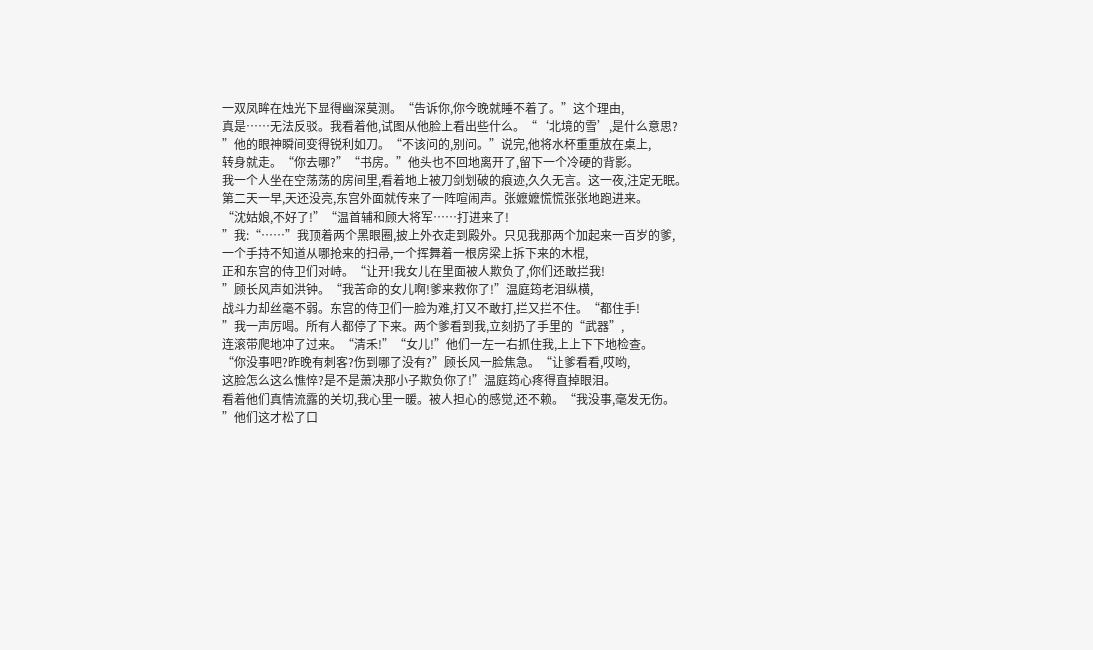一双凤眸在烛光下显得幽深莫测。“告诉你,你今晚就睡不着了。”这个理由,
真是……无法反驳。我看着他,试图从他脸上看出些什么。“‘北境的雪’,是什么意思?
”他的眼神瞬间变得锐利如刀。“不该问的,别问。”说完,他将水杯重重放在桌上,
转身就走。“你去哪?”“书房。”他头也不回地离开了,留下一个冷硬的背影。
我一个人坐在空荡荡的房间里,看着地上被刀剑划破的痕迹,久久无言。这一夜,注定无眠。
第二天一早,天还没亮,东宫外面就传来了一阵喧闹声。张嬷嬷慌慌张张地跑进来。
“沈姑娘,不好了!”“温首辅和顾大将军……打进来了!
”我:“……”我顶着两个黑眼圈,披上外衣走到殿外。只见我那两个加起来一百岁的爹,
一个手持不知道从哪抢来的扫帚,一个挥舞着一根房梁上拆下来的木棍,
正和东宫的侍卫们对峙。“让开!我女儿在里面被人欺负了,你们还敢拦我!
”顾长风声如洪钟。“我苦命的女儿啊!爹来救你了!”温庭筠老泪纵横,
战斗力却丝毫不弱。东宫的侍卫们一脸为难,打又不敢打,拦又拦不住。“都住手!
”我一声厉喝。所有人都停了下来。两个爹看到我,立刻扔了手里的“武器”,
连滚带爬地冲了过来。“清禾!”“女儿!”他们一左一右抓住我,上上下下地检查。
“你没事吧?昨晚有刺客?伤到哪了没有?”顾长风一脸焦急。“让爹看看,哎哟,
这脸怎么这么憔悴?是不是萧决那小子欺负你了!”温庭筠心疼得直掉眼泪。
看着他们真情流露的关切,我心里一暖。被人担心的感觉,还不赖。“我没事,毫发无伤。
”他们这才松了口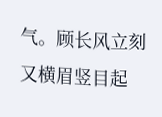气。顾长风立刻又横眉竖目起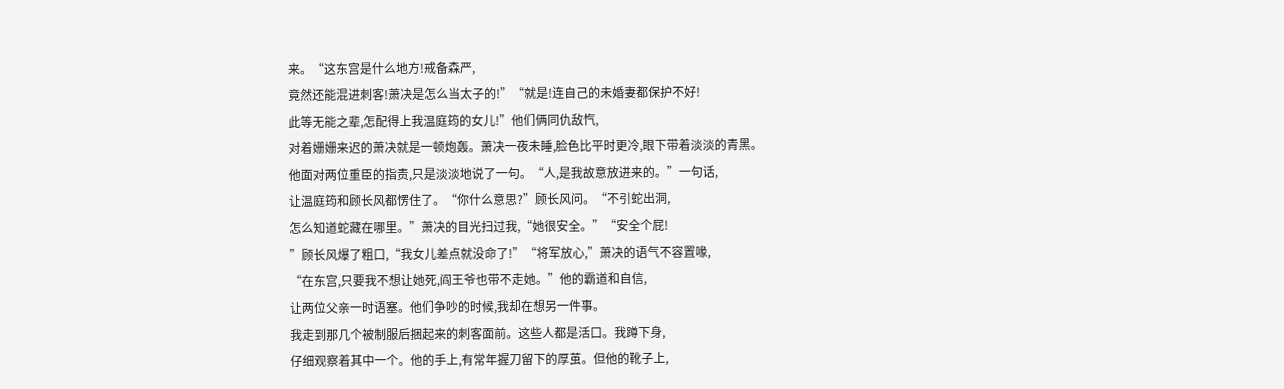来。“这东宫是什么地方!戒备森严,
竟然还能混进刺客!萧决是怎么当太子的!”“就是!连自己的未婚妻都保护不好!
此等无能之辈,怎配得上我温庭筠的女儿!”他们俩同仇敌忾,
对着姗姗来迟的萧决就是一顿炮轰。萧决一夜未睡,脸色比平时更冷,眼下带着淡淡的青黑。
他面对两位重臣的指责,只是淡淡地说了一句。“人,是我故意放进来的。”一句话,
让温庭筠和顾长风都愣住了。“你什么意思?”顾长风问。“不引蛇出洞,
怎么知道蛇藏在哪里。”萧决的目光扫过我,“她很安全。”“安全个屁!
”顾长风爆了粗口,“我女儿差点就没命了!”“将军放心,”萧决的语气不容置喙,
“在东宫,只要我不想让她死,阎王爷也带不走她。”他的霸道和自信,
让两位父亲一时语塞。他们争吵的时候,我却在想另一件事。
我走到那几个被制服后捆起来的刺客面前。这些人都是活口。我蹲下身,
仔细观察着其中一个。他的手上,有常年握刀留下的厚茧。但他的靴子上,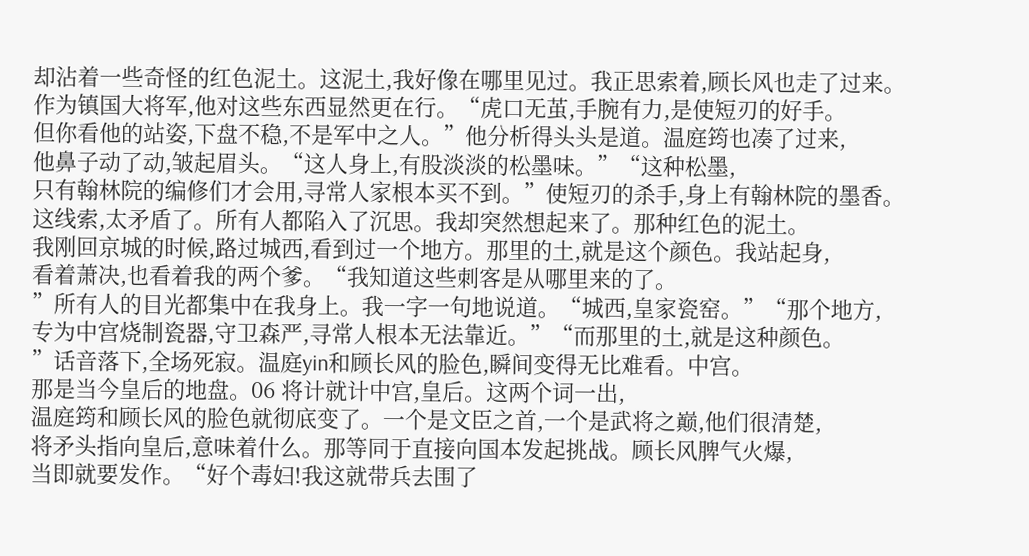却沾着一些奇怪的红色泥土。这泥土,我好像在哪里见过。我正思索着,顾长风也走了过来。
作为镇国大将军,他对这些东西显然更在行。“虎口无茧,手腕有力,是使短刃的好手。
但你看他的站姿,下盘不稳,不是军中之人。”他分析得头头是道。温庭筠也凑了过来,
他鼻子动了动,皱起眉头。“这人身上,有股淡淡的松墨味。”“这种松墨,
只有翰林院的编修们才会用,寻常人家根本买不到。”使短刃的杀手,身上有翰林院的墨香。
这线索,太矛盾了。所有人都陷入了沉思。我却突然想起来了。那种红色的泥土。
我刚回京城的时候,路过城西,看到过一个地方。那里的土,就是这个颜色。我站起身,
看着萧决,也看着我的两个爹。“我知道这些刺客是从哪里来的了。
”所有人的目光都集中在我身上。我一字一句地说道。“城西,皇家瓷窑。”“那个地方,
专为中宫烧制瓷器,守卫森严,寻常人根本无法靠近。”“而那里的土,就是这种颜色。
”话音落下,全场死寂。温庭yin和顾长风的脸色,瞬间变得无比难看。中宫。
那是当今皇后的地盘。06 将计就计中宫,皇后。这两个词一出,
温庭筠和顾长风的脸色就彻底变了。一个是文臣之首,一个是武将之巅,他们很清楚,
将矛头指向皇后,意味着什么。那等同于直接向国本发起挑战。顾长风脾气火爆,
当即就要发作。“好个毒妇!我这就带兵去围了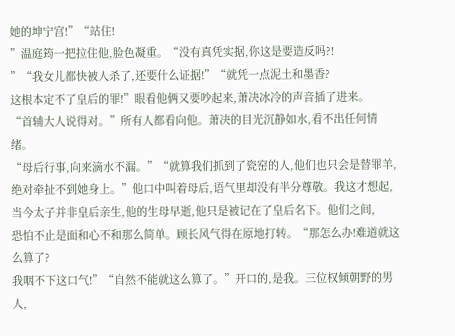她的坤宁宫!”“站住!
”温庭筠一把拉住他,脸色凝重。“没有真凭实据,你这是要造反吗?!
”“我女儿都快被人杀了,还要什么证据!”“就凭一点泥土和墨香?
这根本定不了皇后的罪!”眼看他俩又要吵起来,萧决冰冷的声音插了进来。
“首辅大人说得对。”所有人都看向他。萧决的目光沉静如水,看不出任何情绪。
“母后行事,向来滴水不漏。”“就算我们抓到了瓷窑的人,他们也只会是替罪羊,
绝对牵扯不到她身上。”他口中叫着母后,语气里却没有半分尊敬。我这才想起,
当今太子并非皇后亲生,他的生母早逝,他只是被记在了皇后名下。他们之间,
恐怕不止是面和心不和那么简单。顾长风气得在原地打转。“那怎么办!难道就这么算了?
我咽不下这口气!”“自然不能就这么算了。”开口的,是我。三位权倾朝野的男人,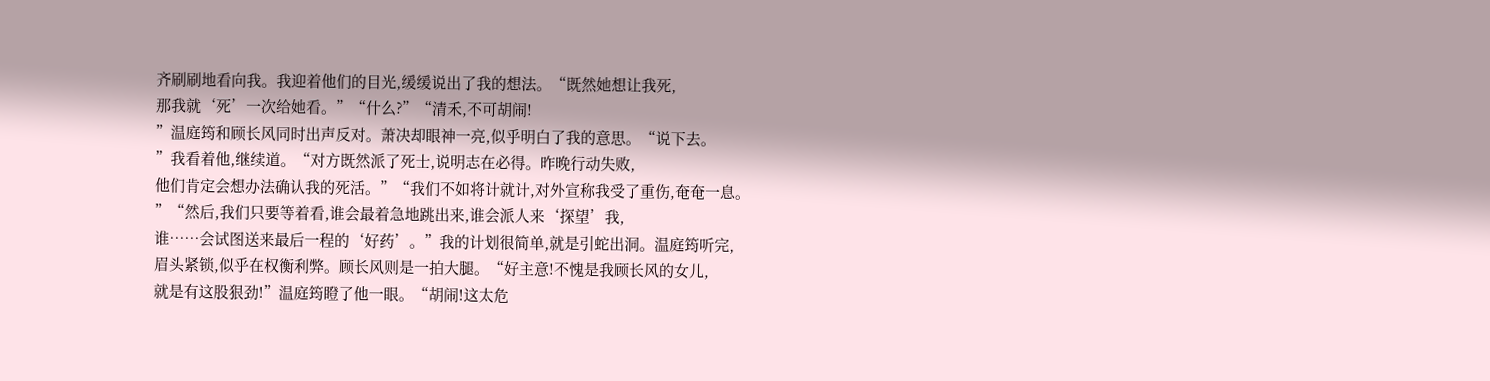齐刷刷地看向我。我迎着他们的目光,缓缓说出了我的想法。“既然她想让我死,
那我就‘死’一次给她看。”“什么?”“清禾,不可胡闹!
”温庭筠和顾长风同时出声反对。萧决却眼神一亮,似乎明白了我的意思。“说下去。
”我看着他,继续道。“对方既然派了死士,说明志在必得。昨晚行动失败,
他们肯定会想办法确认我的死活。”“我们不如将计就计,对外宣称我受了重伤,奄奄一息。
”“然后,我们只要等着看,谁会最着急地跳出来,谁会派人来‘探望’我,
谁……会试图送来最后一程的‘好药’。”我的计划很简单,就是引蛇出洞。温庭筠听完,
眉头紧锁,似乎在权衡利弊。顾长风则是一拍大腿。“好主意!不愧是我顾长风的女儿,
就是有这股狠劲!”温庭筠瞪了他一眼。“胡闹!这太危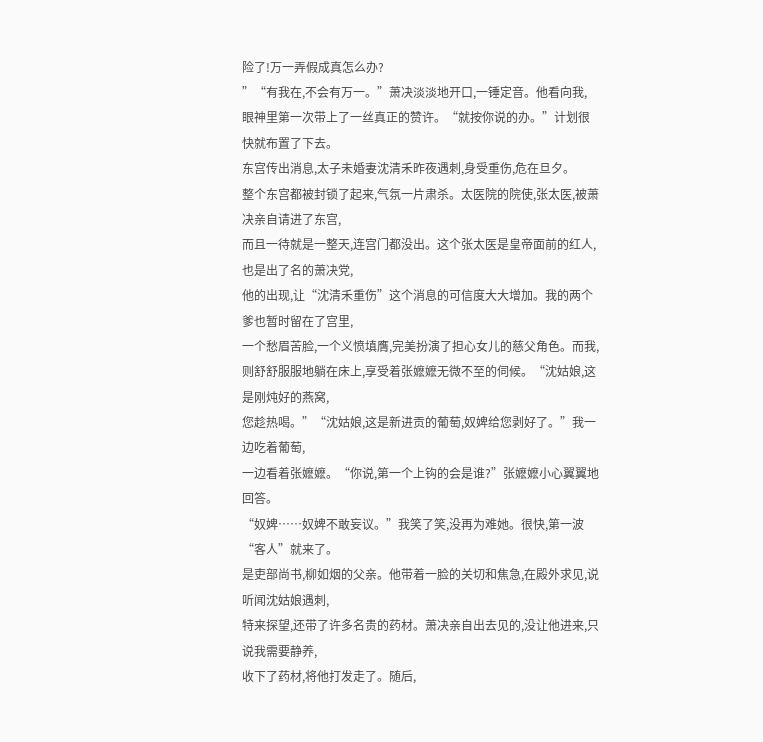险了!万一弄假成真怎么办?
”“有我在,不会有万一。”萧决淡淡地开口,一锤定音。他看向我,
眼神里第一次带上了一丝真正的赞许。“就按你说的办。”计划很快就布置了下去。
东宫传出消息,太子未婚妻沈清禾昨夜遇刺,身受重伤,危在旦夕。
整个东宫都被封锁了起来,气氛一片肃杀。太医院的院使,张太医,被萧决亲自请进了东宫,
而且一待就是一整天,连宫门都没出。这个张太医是皇帝面前的红人,也是出了名的萧决党,
他的出现,让“沈清禾重伤”这个消息的可信度大大增加。我的两个爹也暂时留在了宫里,
一个愁眉苦脸,一个义愤填膺,完美扮演了担心女儿的慈父角色。而我,
则舒舒服服地躺在床上,享受着张嬷嬷无微不至的伺候。“沈姑娘,这是刚炖好的燕窝,
您趁热喝。”“沈姑娘,这是新进贡的葡萄,奴婢给您剥好了。”我一边吃着葡萄,
一边看着张嬷嬷。“你说,第一个上钩的会是谁?”张嬷嬷小心翼翼地回答。
“奴婢……奴婢不敢妄议。”我笑了笑,没再为难她。很快,第一波“客人”就来了。
是吏部尚书,柳如烟的父亲。他带着一脸的关切和焦急,在殿外求见,说听闻沈姑娘遇刺,
特来探望,还带了许多名贵的药材。萧决亲自出去见的,没让他进来,只说我需要静养,
收下了药材,将他打发走了。随后,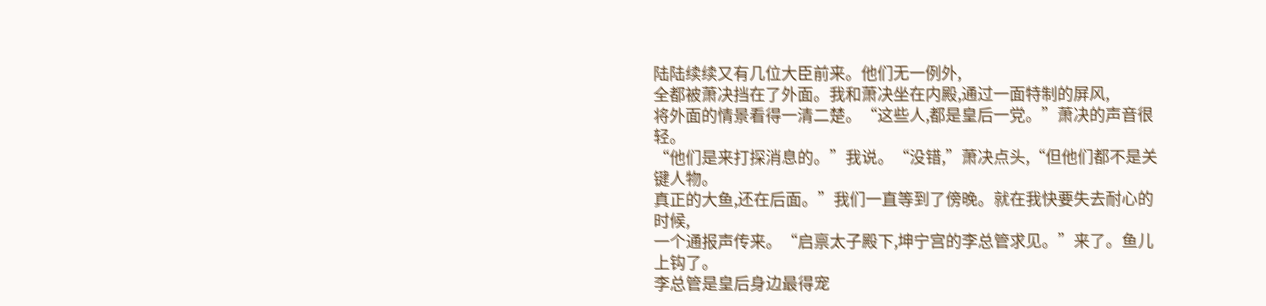陆陆续续又有几位大臣前来。他们无一例外,
全都被萧决挡在了外面。我和萧决坐在内殿,通过一面特制的屏风,
将外面的情景看得一清二楚。“这些人,都是皇后一党。”萧决的声音很轻。
“他们是来打探消息的。”我说。“没错,”萧决点头,“但他们都不是关键人物。
真正的大鱼,还在后面。”我们一直等到了傍晚。就在我快要失去耐心的时候,
一个通报声传来。“启禀太子殿下,坤宁宫的李总管求见。”来了。鱼儿上钩了。
李总管是皇后身边最得宠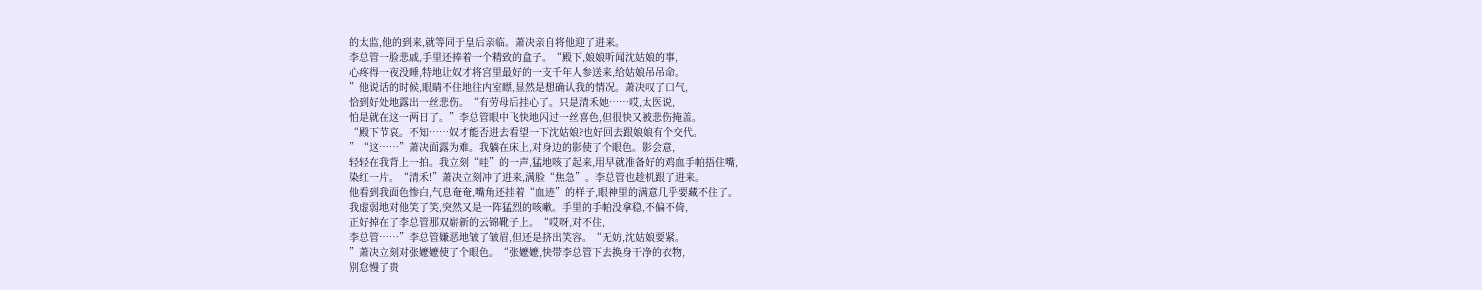的太监,他的到来,就等同于皇后亲临。萧决亲自将他迎了进来。
李总管一脸悲戚,手里还捧着一个精致的盒子。“殿下,娘娘听闻沈姑娘的事,
心疼得一夜没睡,特地让奴才将宫里最好的一支千年人参送来,给姑娘吊吊命。
”他说话的时候,眼睛不住地往内室瞟,显然是想确认我的情况。萧决叹了口气,
恰到好处地露出一丝悲伤。“有劳母后挂心了。只是清禾她……哎,太医说,
怕是就在这一两日了。”李总管眼中飞快地闪过一丝喜色,但很快又被悲伤掩盖。
“殿下节哀。不知……奴才能否进去看望一下沈姑娘?也好回去跟娘娘有个交代。
”“这……”萧决面露为难。我躺在床上,对身边的影使了个眼色。影会意,
轻轻在我背上一拍。我立刻“哇”的一声,猛地咳了起来,用早就准备好的鸡血手帕捂住嘴,
染红一片。“清禾!”萧决立刻冲了进来,满脸“焦急”。李总管也趁机跟了进来。
他看到我面色惨白,气息奄奄,嘴角还挂着“血迹”的样子,眼神里的满意几乎要藏不住了。
我虚弱地对他笑了笑,突然又是一阵猛烈的咳嗽。手里的手帕没拿稳,不偏不倚,
正好掉在了李总管那双崭新的云锦靴子上。“哎呀,对不住,
李总管……”李总管嫌恶地皱了皱眉,但还是挤出笑容。“无妨,沈姑娘要紧。
”萧决立刻对张嬷嬷使了个眼色。“张嬷嬷,快带李总管下去换身干净的衣物,
别怠慢了贵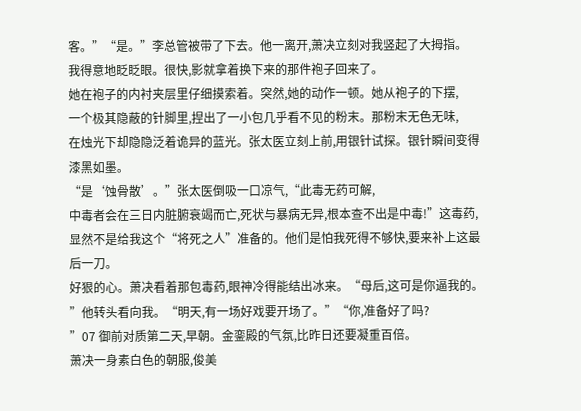客。”“是。”李总管被带了下去。他一离开,萧决立刻对我竖起了大拇指。
我得意地眨眨眼。很快,影就拿着换下来的那件袍子回来了。
她在袍子的内衬夹层里仔细摸索着。突然,她的动作一顿。她从袍子的下摆,
一个极其隐蔽的针脚里,捏出了一小包几乎看不见的粉末。那粉末无色无味,
在烛光下却隐隐泛着诡异的蓝光。张太医立刻上前,用银针试探。银针瞬间变得漆黑如墨。
“是‘蚀骨散’。”张太医倒吸一口凉气,“此毒无药可解,
中毒者会在三日内脏腑衰竭而亡,死状与暴病无异,根本查不出是中毒!”这毒药,
显然不是给我这个“将死之人”准备的。他们是怕我死得不够快,要来补上这最后一刀。
好狠的心。萧决看着那包毒药,眼神冷得能结出冰来。“母后,这可是你逼我的。
”他转头看向我。“明天,有一场好戏要开场了。”“你,准备好了吗?
”07 御前对质第二天,早朝。金銮殿的气氛,比昨日还要凝重百倍。
萧决一身素白色的朝服,俊美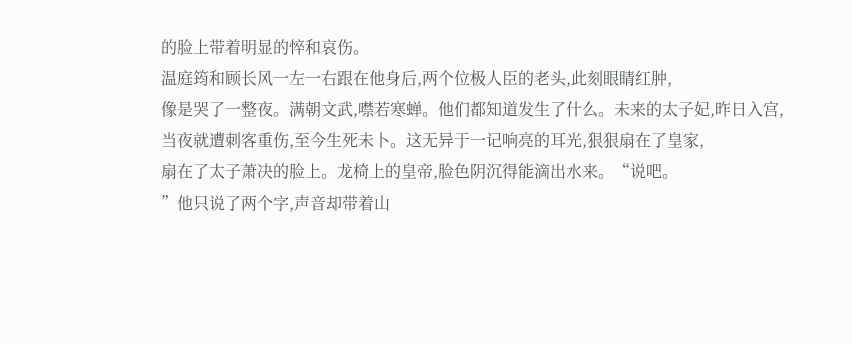的脸上带着明显的悴和哀伤。
温庭筠和顾长风一左一右跟在他身后,两个位极人臣的老头,此刻眼睛红肿,
像是哭了一整夜。满朝文武,噤若寒蝉。他们都知道发生了什么。未来的太子妃,昨日入宫,
当夜就遭刺客重伤,至今生死未卜。这无异于一记响亮的耳光,狠狠扇在了皇家,
扇在了太子萧决的脸上。龙椅上的皇帝,脸色阴沉得能滴出水来。“说吧。
”他只说了两个字,声音却带着山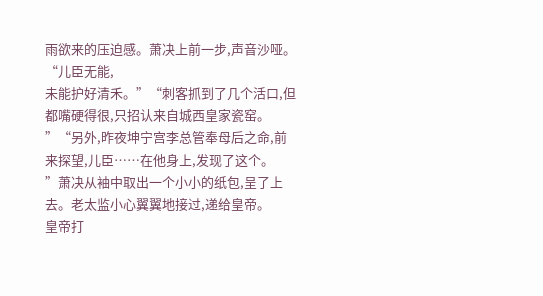雨欲来的压迫感。萧决上前一步,声音沙哑。“儿臣无能,
未能护好清禾。”“刺客抓到了几个活口,但都嘴硬得很,只招认来自城西皇家瓷窑。
”“另外,昨夜坤宁宫李总管奉母后之命,前来探望,儿臣……在他身上,发现了这个。
”萧决从袖中取出一个小小的纸包,呈了上去。老太监小心翼翼地接过,递给皇帝。
皇帝打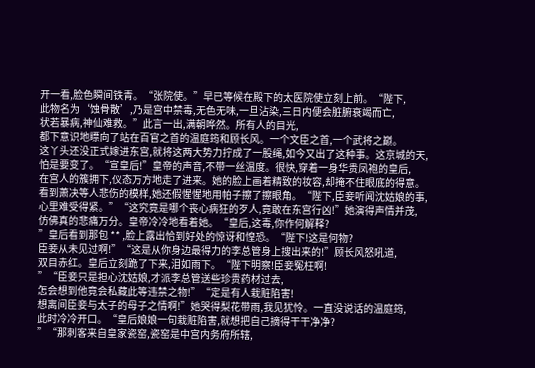开一看,脸色瞬间铁青。“张院使。”早已等候在殿下的太医院使立刻上前。“陛下,
此物名为‘蚀骨散’,乃是宫中禁毒,无色无味,一旦沾染,三日内便会脏腑衰竭而亡,
状若暴病,神仙难救。”此言一出,满朝哗然。所有人的目光,
都下意识地瞟向了站在百官之首的温庭筠和顾长风。一个文臣之首,一个武将之巅。
这丫头还没正式嫁进东宫,就将这两大势力拧成了一股绳,如今又出了这种事。这京城的天,
怕是要变了。“宣皇后!”皇帝的声音,不带一丝温度。很快,穿着一身华贵凤袍的皇后,
在宫人的簇拥下,仪态万方地走了进来。她的脸上画着精致的妆容,却掩不住眼底的得意。
看到萧决等人悲伤的模样,她还假惺惺地用帕子擦了擦眼角。“陛下,臣妾听闻沈姑娘的事,
心里难受得紧。”“这究竟是哪个丧心病狂的歹人,竟敢在东宫行凶!”她演得声情并茂,
仿佛真的悲痛万分。皇帝冷冷地看着她。“皇后,这毒,你作何解释?
”皇后看到那包 ** ,脸上露出恰到好处的惊讶和惶恐。“陛下!这是何物?
臣妾从未见过啊!”“这是从你身边最得力的李总管身上搜出来的!”顾长风怒吼道,
双目赤红。皇后立刻跪了下来,泪如雨下。“陛下明察!臣妾冤枉啊!
”“臣妾只是担心沈姑娘,才派李总管送些珍贵药材过去,
怎会想到他竟会私藏此等违禁之物!”“定是有人栽赃陷害!
想离间臣妾与太子的母子之情啊!”她哭得梨花带雨,我见犹怜。一直没说话的温庭筠,
此时冷冷开口。“皇后娘娘一句栽赃陷害,就想把自己摘得干干净净?
”“那刺客来自皇家瓷窑,瓷窑是中宫内务府所辖,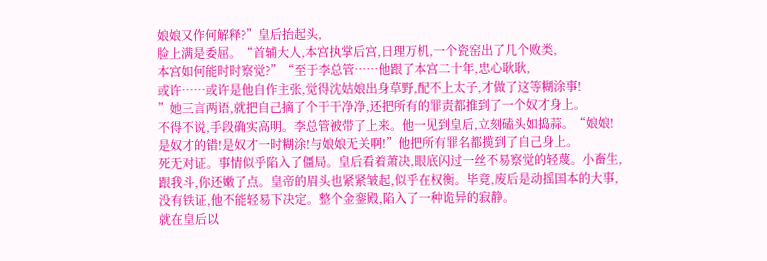娘娘又作何解释?”皇后抬起头,
脸上满是委屈。“首辅大人,本宫执掌后宫,日理万机,一个瓷窑出了几个败类,
本宫如何能时时察觉?”“至于李总管……他跟了本宫二十年,忠心耿耿,
或许……或许是他自作主张,觉得沈姑娘出身草野,配不上太子,才做了这等糊涂事!
”她三言两语,就把自己摘了个干干净净,还把所有的罪责都推到了一个奴才身上。
不得不说,手段确实高明。李总管被带了上来。他一见到皇后,立刻磕头如捣蒜。“娘娘!
是奴才的错!是奴才一时糊涂!与娘娘无关啊!”他把所有罪名都揽到了自己身上。
死无对证。事情似乎陷入了僵局。皇后看着萧决,眼底闪过一丝不易察觉的轻蔑。小畜生,
跟我斗,你还嫩了点。皇帝的眉头也紧紧皱起,似乎在权衡。毕竟,废后是动摇国本的大事,
没有铁证,他不能轻易下决定。整个金銮殿,陷入了一种诡异的寂静。
就在皇后以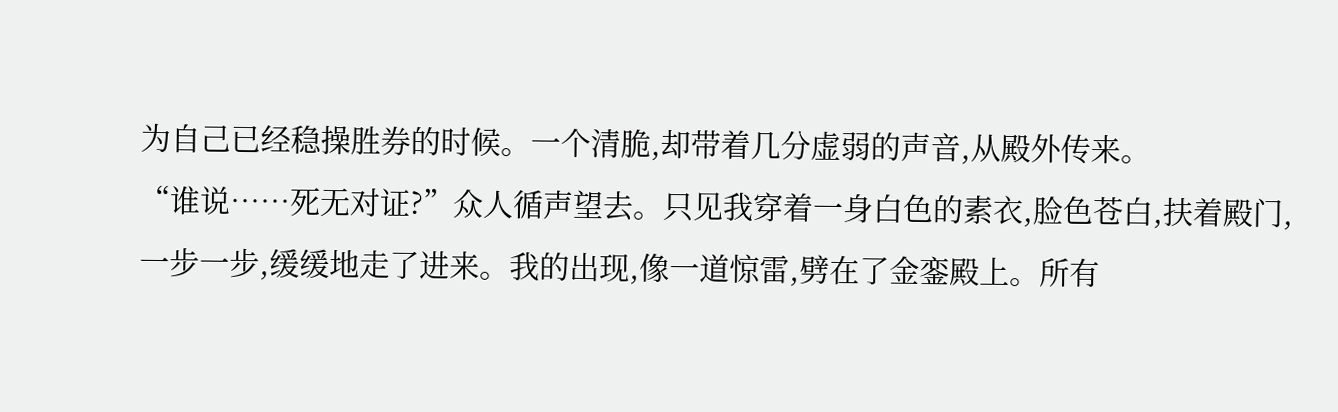为自己已经稳操胜券的时候。一个清脆,却带着几分虚弱的声音,从殿外传来。
“谁说……死无对证?”众人循声望去。只见我穿着一身白色的素衣,脸色苍白,扶着殿门,
一步一步,缓缓地走了进来。我的出现,像一道惊雷,劈在了金銮殿上。所有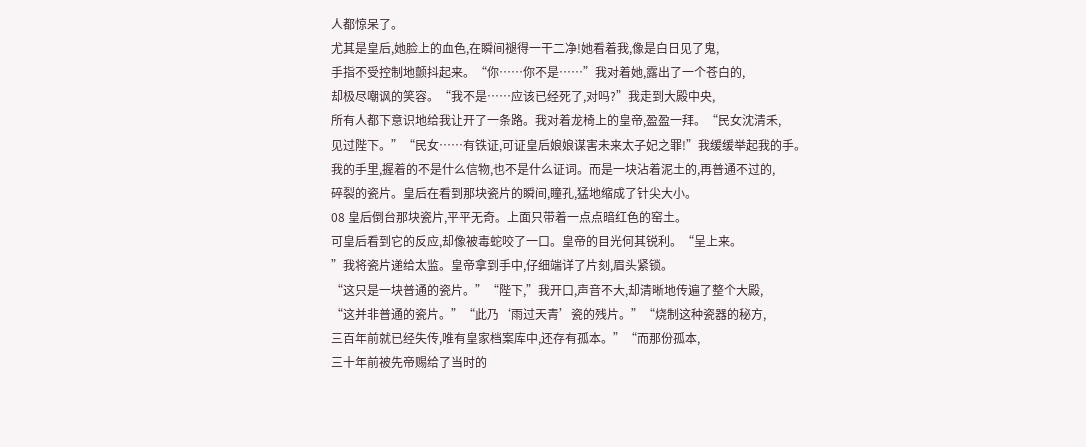人都惊呆了。
尤其是皇后,她脸上的血色,在瞬间褪得一干二净!她看着我,像是白日见了鬼,
手指不受控制地颤抖起来。“你……你不是……”我对着她,露出了一个苍白的,
却极尽嘲讽的笑容。“我不是……应该已经死了,对吗?”我走到大殿中央,
所有人都下意识地给我让开了一条路。我对着龙椅上的皇帝,盈盈一拜。“民女沈清禾,
见过陛下。”“民女……有铁证,可证皇后娘娘谋害未来太子妃之罪!”我缓缓举起我的手。
我的手里,握着的不是什么信物,也不是什么证词。而是一块沾着泥土的,再普通不过的,
碎裂的瓷片。皇后在看到那块瓷片的瞬间,瞳孔,猛地缩成了针尖大小。
08 皇后倒台那块瓷片,平平无奇。上面只带着一点点暗红色的窑土。
可皇后看到它的反应,却像被毒蛇咬了一口。皇帝的目光何其锐利。“呈上来。
”我将瓷片递给太监。皇帝拿到手中,仔细端详了片刻,眉头紧锁。
“这只是一块普通的瓷片。”“陛下,”我开口,声音不大,却清晰地传遍了整个大殿,
“这并非普通的瓷片。”“此乃‘雨过天青’瓷的残片。”“烧制这种瓷器的秘方,
三百年前就已经失传,唯有皇家档案库中,还存有孤本。”“而那份孤本,
三十年前被先帝赐给了当时的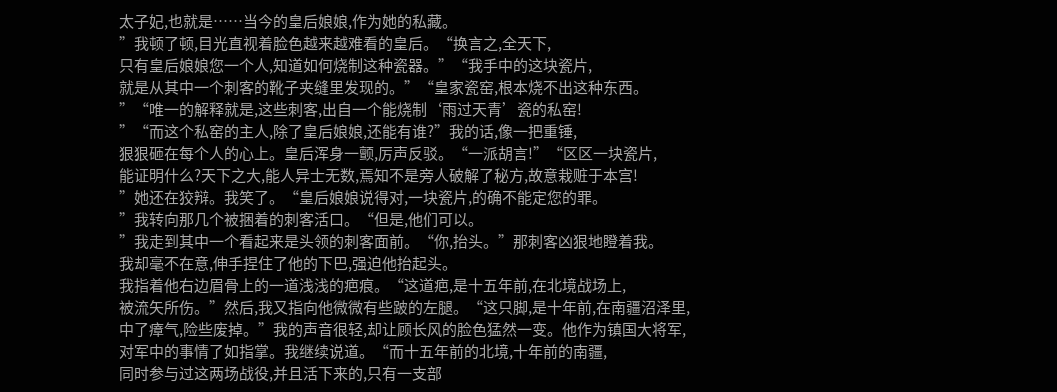太子妃,也就是……当今的皇后娘娘,作为她的私藏。
”我顿了顿,目光直视着脸色越来越难看的皇后。“换言之,全天下,
只有皇后娘娘您一个人,知道如何烧制这种瓷器。”“我手中的这块瓷片,
就是从其中一个刺客的靴子夹缝里发现的。”“皇家瓷窑,根本烧不出这种东西。
”“唯一的解释就是,这些刺客,出自一个能烧制‘雨过天青’瓷的私窑!
”“而这个私窑的主人,除了皇后娘娘,还能有谁?”我的话,像一把重锤,
狠狠砸在每个人的心上。皇后浑身一颤,厉声反驳。“一派胡言!”“区区一块瓷片,
能证明什么?天下之大,能人异士无数,焉知不是旁人破解了秘方,故意栽赃于本宫!
”她还在狡辩。我笑了。“皇后娘娘说得对,一块瓷片,的确不能定您的罪。
”我转向那几个被捆着的刺客活口。“但是,他们可以。
”我走到其中一个看起来是头领的刺客面前。“你,抬头。”那刺客凶狠地瞪着我。
我却毫不在意,伸手捏住了他的下巴,强迫他抬起头。
我指着他右边眉骨上的一道浅浅的疤痕。“这道疤,是十五年前,在北境战场上,
被流矢所伤。”然后,我又指向他微微有些跛的左腿。“这只脚,是十年前,在南疆沼泽里,
中了瘴气,险些废掉。”我的声音很轻,却让顾长风的脸色猛然一变。他作为镇国大将军,
对军中的事情了如指掌。我继续说道。“而十五年前的北境,十年前的南疆,
同时参与过这两场战役,并且活下来的,只有一支部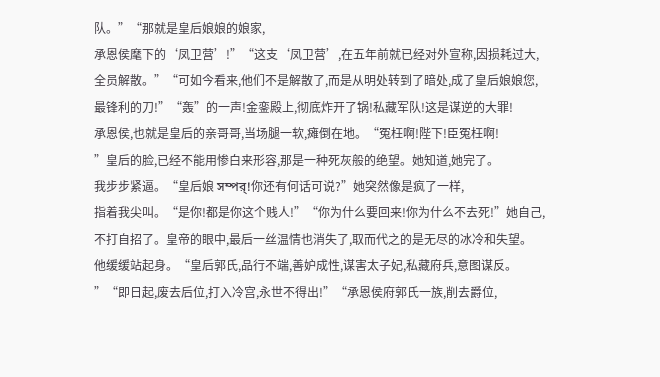队。”“那就是皇后娘娘的娘家,
承恩侯麾下的‘凤卫营’!”“这支‘凤卫营’,在五年前就已经对外宣称,因损耗过大,
全员解散。”“可如今看来,他们不是解散了,而是从明处转到了暗处,成了皇后娘娘您,
最锋利的刀!”“轰”的一声!金銮殿上,彻底炸开了锅!私藏军队!这是谋逆的大罪!
承恩侯,也就是皇后的亲哥哥,当场腿一软,瘫倒在地。“冤枉啊!陛下!臣冤枉啊!
”皇后的脸,已经不能用惨白来形容,那是一种死灰般的绝望。她知道,她完了。
我步步紧逼。“皇后娘 সম্পর্!你还有何话可说?”她突然像是疯了一样,
指着我尖叫。“是你!都是你这个贱人!”“你为什么要回来!你为什么不去死!”她自己,
不打自招了。皇帝的眼中,最后一丝温情也消失了,取而代之的是无尽的冰冷和失望。
他缓缓站起身。“皇后郭氏,品行不端,善妒成性,谋害太子妃,私藏府兵,意图谋反。
”“即日起,废去后位,打入冷宫,永世不得出!”“承恩侯府郭氏一族,削去爵位,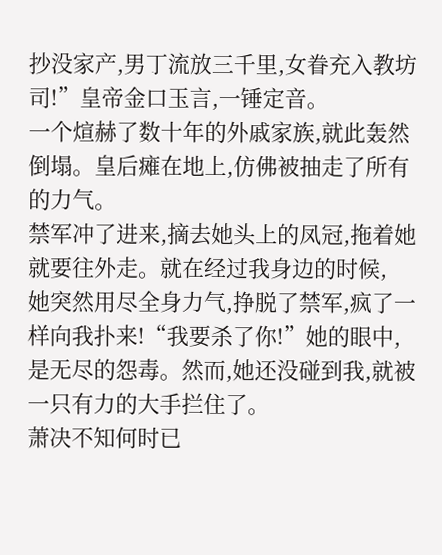抄没家产,男丁流放三千里,女眷充入教坊司!”皇帝金口玉言,一锤定音。
一个煊赫了数十年的外戚家族,就此轰然倒塌。皇后瘫在地上,仿佛被抽走了所有的力气。
禁军冲了进来,摘去她头上的凤冠,拖着她就要往外走。就在经过我身边的时候,
她突然用尽全身力气,挣脱了禁军,疯了一样向我扑来!“我要杀了你!”她的眼中,
是无尽的怨毒。然而,她还没碰到我,就被一只有力的大手拦住了。
萧决不知何时已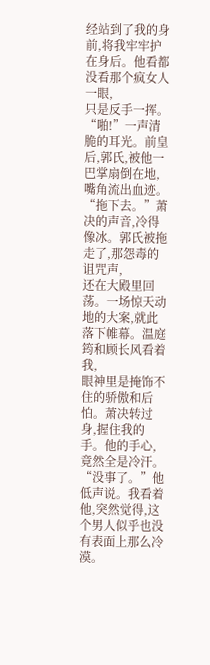经站到了我的身前,将我牢牢护在身后。他看都没看那个疯女人一眼,
只是反手一挥。“啪!”一声清脆的耳光。前皇后,郭氏,被他一巴掌扇倒在地,
嘴角流出血迹。“拖下去。”萧决的声音,冷得像冰。郭氏被拖走了,那怨毒的诅咒声,
还在大殿里回荡。一场惊天动地的大案,就此落下帷幕。温庭筠和顾长风看着我,
眼神里是掩饰不住的骄傲和后怕。萧决转过身,握住我的手。他的手心,竟然全是冷汗。
“没事了。”他低声说。我看着他,突然觉得,这个男人似乎也没有表面上那么冷漠。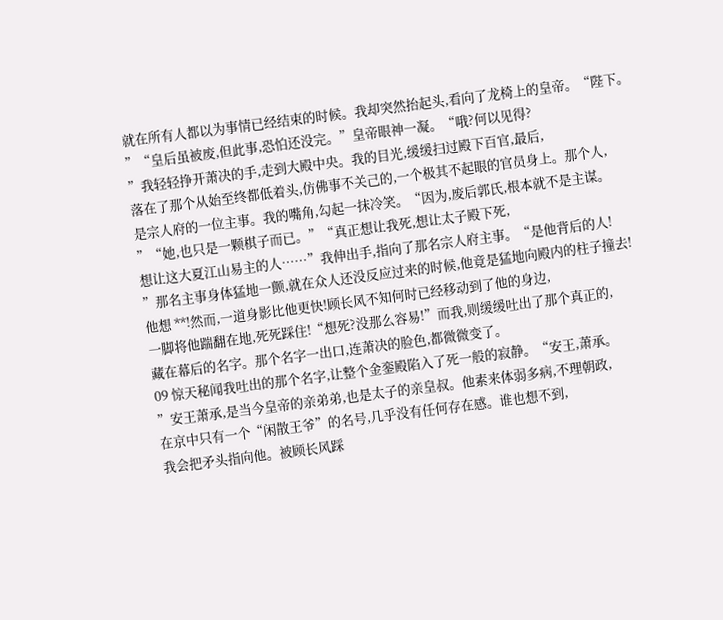就在所有人都以为事情已经结束的时候。我却突然抬起头,看向了龙椅上的皇帝。“陛下。
”“皇后虽被废,但此事,恐怕还没完。”皇帝眼神一凝。“哦?何以见得?
”我轻轻挣开萧决的手,走到大殿中央。我的目光,缓缓扫过殿下百官,最后,
落在了那个从始至终都低着头,仿佛事不关己的,一个极其不起眼的官员身上。那个人,
是宗人府的一位主事。我的嘴角,勾起一抹冷笑。“因为,废后郭氏,根本就不是主谋。
”“她,也只是一颗棋子而已。”“真正想让我死,想让太子殿下死,
想让这大夏江山易主的人……”我伸出手,指向了那名宗人府主事。“是他背后的人!
”那名主事身体猛地一颤,就在众人还没反应过来的时候,他竟是猛地向殿内的柱子撞去!
他想 **!然而,一道身影比他更快!顾长风不知何时已经移动到了他的身边,
一脚将他踹翻在地,死死踩住!“想死?没那么容易!”而我,则缓缓吐出了那个真正的,
藏在幕后的名字。那个名字一出口,连萧决的脸色,都微微变了。
09 惊天秘闻我吐出的那个名字,让整个金銮殿陷入了死一般的寂静。“安王,萧承。
”安王萧承,是当今皇帝的亲弟弟,也是太子的亲皇叔。他素来体弱多病,不理朝政,
在京中只有一个“闲散王爷”的名号,几乎没有任何存在感。谁也想不到,
我会把矛头指向他。被顾长风踩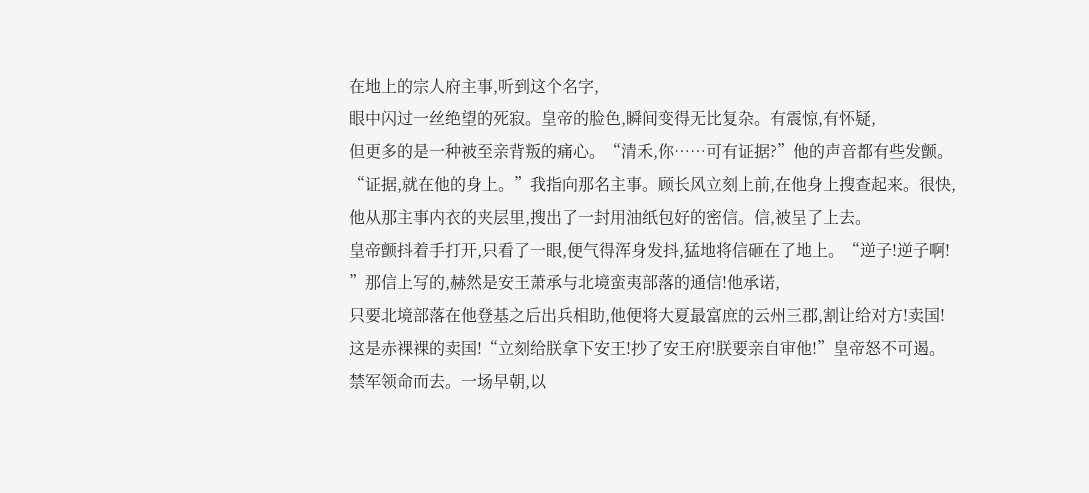在地上的宗人府主事,听到这个名字,
眼中闪过一丝绝望的死寂。皇帝的脸色,瞬间变得无比复杂。有震惊,有怀疑,
但更多的是一种被至亲背叛的痛心。“清禾,你……可有证据?”他的声音都有些发颤。
“证据,就在他的身上。”我指向那名主事。顾长风立刻上前,在他身上搜查起来。很快,
他从那主事内衣的夹层里,搜出了一封用油纸包好的密信。信,被呈了上去。
皇帝颤抖着手打开,只看了一眼,便气得浑身发抖,猛地将信砸在了地上。“逆子!逆子啊!
”那信上写的,赫然是安王萧承与北境蛮夷部落的通信!他承诺,
只要北境部落在他登基之后出兵相助,他便将大夏最富庶的云州三郡,割让给对方!卖国!
这是赤裸裸的卖国!“立刻给朕拿下安王!抄了安王府!朕要亲自审他!”皇帝怒不可遏。
禁军领命而去。一场早朝,以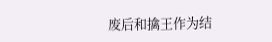废后和擒王作为结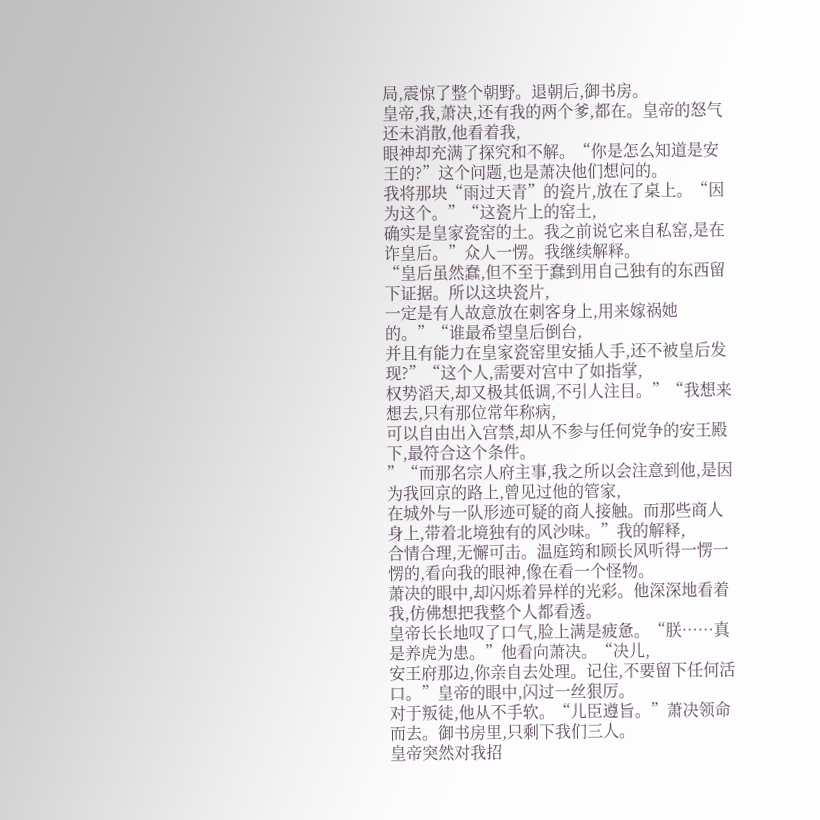局,震惊了整个朝野。退朝后,御书房。
皇帝,我,萧决,还有我的两个爹,都在。皇帝的怒气还未消散,他看着我,
眼神却充满了探究和不解。“你是怎么知道是安王的?”这个问题,也是萧决他们想问的。
我将那块“雨过天青”的瓷片,放在了桌上。“因为这个。”“这瓷片上的窑土,
确实是皇家瓷窑的土。我之前说它来自私窑,是在诈皇后。”众人一愣。我继续解释。
“皇后虽然蠢,但不至于蠢到用自己独有的东西留下证据。所以这块瓷片,
一定是有人故意放在刺客身上,用来嫁祸她的。”“谁最希望皇后倒台,
并且有能力在皇家瓷窑里安插人手,还不被皇后发现?”“这个人,需要对宫中了如指掌,
权势滔天,却又极其低调,不引人注目。”“我想来想去,只有那位常年称病,
可以自由出入宫禁,却从不参与任何党争的安王殿下,最符合这个条件。
”“而那名宗人府主事,我之所以会注意到他,是因为我回京的路上,曾见过他的管家,
在城外与一队形迹可疑的商人接触。而那些商人身上,带着北境独有的风沙味。”我的解释,
合情合理,无懈可击。温庭筠和顾长风听得一愣一愣的,看向我的眼神,像在看一个怪物。
萧决的眼中,却闪烁着异样的光彩。他深深地看着我,仿佛想把我整个人都看透。
皇帝长长地叹了口气,脸上满是疲惫。“朕……真是养虎为患。”他看向萧决。“决儿,
安王府那边,你亲自去处理。记住,不要留下任何活口。”皇帝的眼中,闪过一丝狠厉。
对于叛徒,他从不手软。“儿臣遵旨。”萧决领命而去。御书房里,只剩下我们三人。
皇帝突然对我招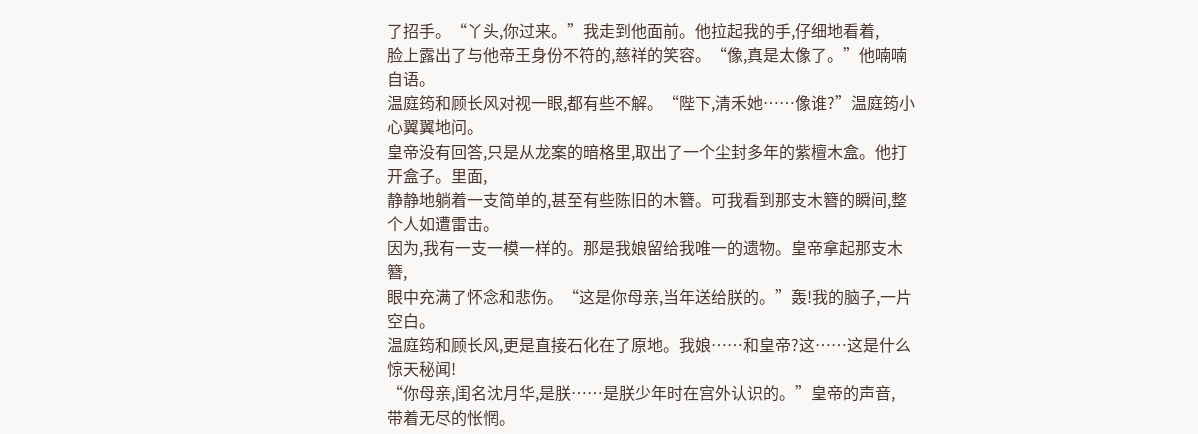了招手。“丫头,你过来。”我走到他面前。他拉起我的手,仔细地看着,
脸上露出了与他帝王身份不符的,慈祥的笑容。“像,真是太像了。”他喃喃自语。
温庭筠和顾长风对视一眼,都有些不解。“陛下,清禾她……像谁?”温庭筠小心翼翼地问。
皇帝没有回答,只是从龙案的暗格里,取出了一个尘封多年的紫檀木盒。他打开盒子。里面,
静静地躺着一支简单的,甚至有些陈旧的木簪。可我看到那支木簪的瞬间,整个人如遭雷击。
因为,我有一支一模一样的。那是我娘留给我唯一的遗物。皇帝拿起那支木簪,
眼中充满了怀念和悲伤。“这是你母亲,当年送给朕的。”轰!我的脑子,一片空白。
温庭筠和顾长风,更是直接石化在了原地。我娘……和皇帝?这……这是什么惊天秘闻!
“你母亲,闺名沈月华,是朕……是朕少年时在宫外认识的。”皇帝的声音,
带着无尽的怅惘。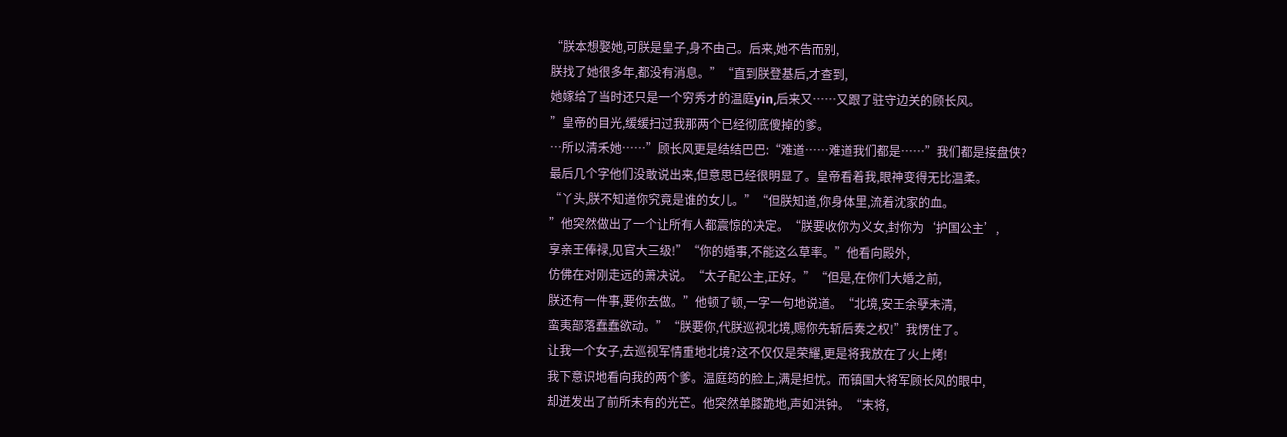“朕本想娶她,可朕是皇子,身不由己。后来,她不告而别,
朕找了她很多年,都没有消息。”“直到朕登基后,才查到,
她嫁给了当时还只是一个穷秀才的温庭yin,后来又……又跟了驻守边关的顾长风。
”皇帝的目光,缓缓扫过我那两个已经彻底傻掉的爹。
…所以清禾她……”顾长风更是结结巴巴:“难道……难道我们都是……”我们都是接盘侠?
最后几个字他们没敢说出来,但意思已经很明显了。皇帝看着我,眼神变得无比温柔。
“丫头,朕不知道你究竟是谁的女儿。”“但朕知道,你身体里,流着沈家的血。
”他突然做出了一个让所有人都震惊的决定。“朕要收你为义女,封你为‘护国公主’,
享亲王俸禄,见官大三级!”“你的婚事,不能这么草率。”他看向殿外,
仿佛在对刚走远的萧决说。“太子配公主,正好。”“但是,在你们大婚之前,
朕还有一件事,要你去做。”他顿了顿,一字一句地说道。“北境,安王余孽未清,
蛮夷部落蠢蠢欲动。”“朕要你,代朕巡视北境,赐你先斩后奏之权!”我愣住了。
让我一个女子,去巡视军情重地北境?这不仅仅是荣耀,更是将我放在了火上烤!
我下意识地看向我的两个爹。温庭筠的脸上,满是担忧。而镇国大将军顾长风的眼中,
却迸发出了前所未有的光芒。他突然单膝跪地,声如洪钟。“末将,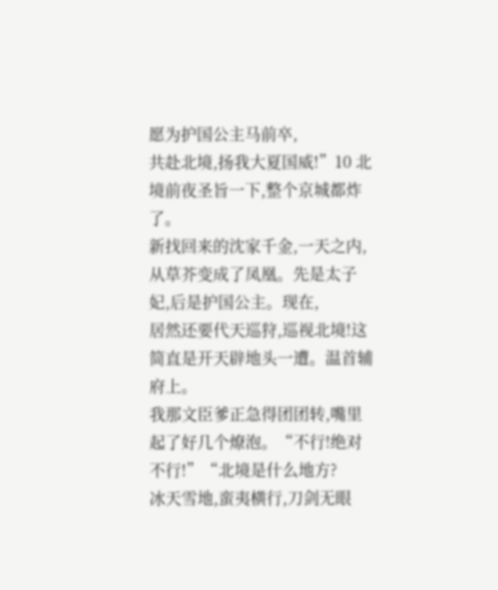愿为护国公主马前卒,
共赴北境,扬我大夏国威!”10 北境前夜圣旨一下,整个京城都炸了。
新找回来的沈家千金,一天之内,从草芥变成了凤凰。先是太子妃,后是护国公主。现在,
居然还要代天巡狩,巡视北境!这简直是开天辟地头一遭。温首辅府上。
我那文臣爹正急得团团转,嘴里起了好几个燎泡。“不行!绝对不行!”“北境是什么地方?
冰天雪地,蛮夷横行,刀剑无眼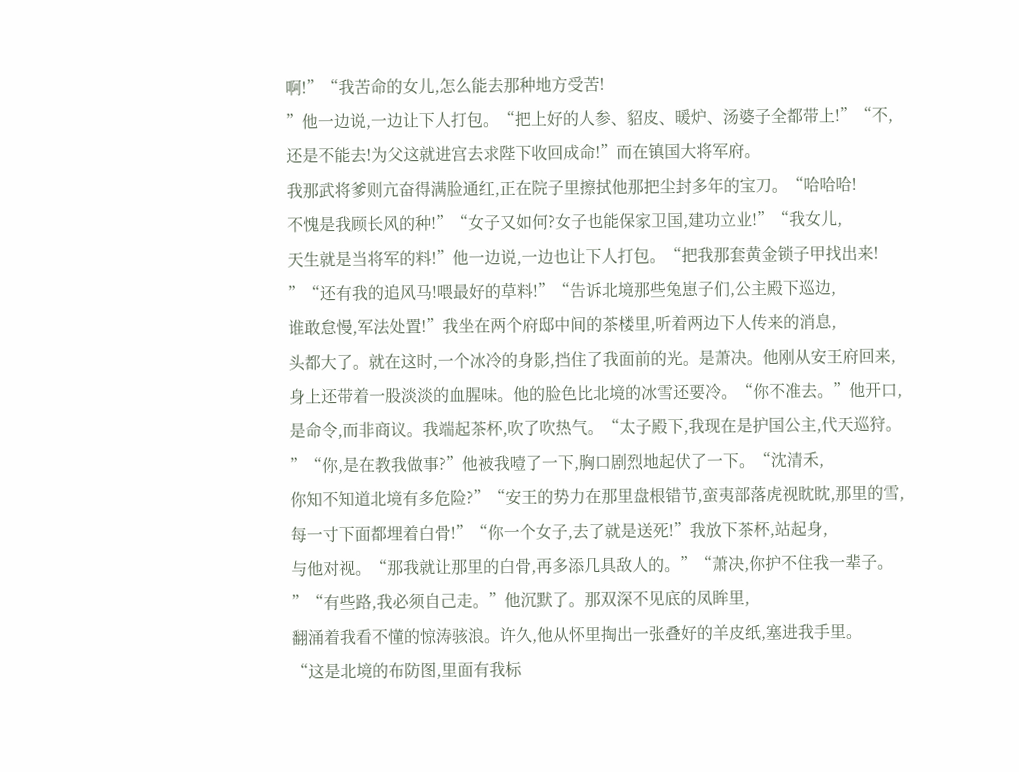啊!”“我苦命的女儿,怎么能去那种地方受苦!
”他一边说,一边让下人打包。“把上好的人参、貂皮、暖炉、汤婆子全都带上!”“不,
还是不能去!为父这就进宫去求陛下收回成命!”而在镇国大将军府。
我那武将爹则亢奋得满脸通红,正在院子里擦拭他那把尘封多年的宝刀。“哈哈哈!
不愧是我顾长风的种!”“女子又如何?女子也能保家卫国,建功立业!”“我女儿,
天生就是当将军的料!”他一边说,一边也让下人打包。“把我那套黄金锁子甲找出来!
”“还有我的追风马!喂最好的草料!”“告诉北境那些兔崽子们,公主殿下巡边,
谁敢怠慢,军法处置!”我坐在两个府邸中间的茶楼里,听着两边下人传来的消息,
头都大了。就在这时,一个冰冷的身影,挡住了我面前的光。是萧决。他刚从安王府回来,
身上还带着一股淡淡的血腥味。他的脸色比北境的冰雪还要冷。“你不准去。”他开口,
是命令,而非商议。我端起茶杯,吹了吹热气。“太子殿下,我现在是护国公主,代天巡狩。
”“你,是在教我做事?”他被我噎了一下,胸口剧烈地起伏了一下。“沈清禾,
你知不知道北境有多危险?”“安王的势力在那里盘根错节,蛮夷部落虎视眈眈,那里的雪,
每一寸下面都埋着白骨!”“你一个女子,去了就是送死!”我放下茶杯,站起身,
与他对视。“那我就让那里的白骨,再多添几具敌人的。”“萧决,你护不住我一辈子。
”“有些路,我必须自己走。”他沉默了。那双深不见底的凤眸里,
翻涌着我看不懂的惊涛骇浪。许久,他从怀里掏出一张叠好的羊皮纸,塞进我手里。
“这是北境的布防图,里面有我标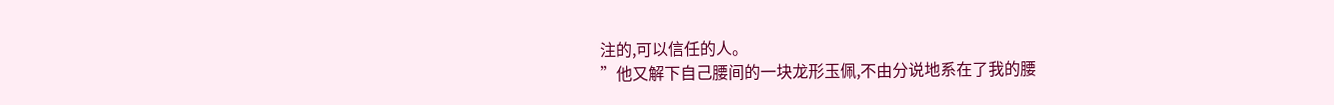注的,可以信任的人。
”他又解下自己腰间的一块龙形玉佩,不由分说地系在了我的腰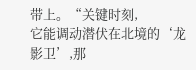带上。“关键时刻,
它能调动潜伏在北境的‘龙影卫’,那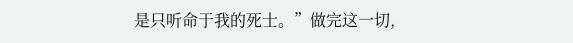是只听命于我的死士。”做完这一切,